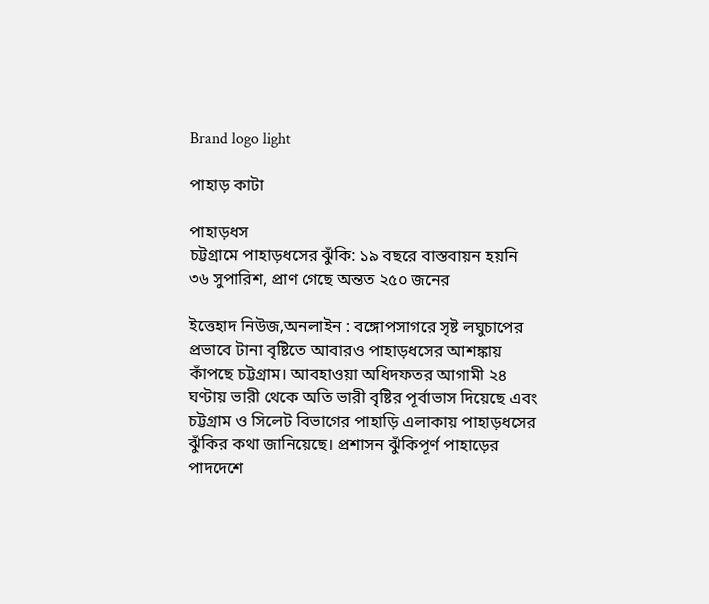Brand logo light

পাহাড় কাটা

পাহাড়ধস
চট্টগ্রামে পাহাড়ধসের ঝুঁকি: ১৯ বছরে বাস্তবায়ন হয়নি ৩৬ সুপারিশ, প্রাণ গেছে অন্তত ২৫০ জনের

ইত্তেহাদ নিউজ,অনলাইন : বঙ্গোপসাগরে সৃষ্ট লঘুচাপের প্রভাবে টানা বৃষ্টিতে আবারও পাহাড়ধসের আশঙ্কায় কাঁপছে চট্টগ্রাম। আবহাওয়া অধিদফতর আগামী ২৪ ঘণ্টায় ভারী থেকে অতি ভারী বৃষ্টির পূর্বাভাস দিয়েছে এবং চট্টগ্রাম ও সিলেট বিভাগের পাহাড়ি এলাকায় পাহাড়ধসের ঝুঁকির কথা জানিয়েছে। প্রশাসন ঝুঁকিপূর্ণ পাহাড়ের পাদদেশে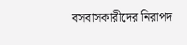বসবাসকারীদের নিরাপদ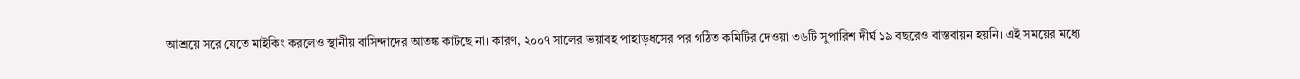আশ্রয়ে সরে যেতে মাইকিং করলেও স্থানীয় বাসিন্দাদের আতঙ্ক কাটছে না। কারণ, ২০০৭ সালের ভয়াবহ পাহাড়ধসের পর গঠিত কমিটির দেওয়া ৩৬টি সুপারিশ দীর্ঘ ১৯ বছরেও বাস্তবায়ন হয়নি। এই সময়ের মধ্যে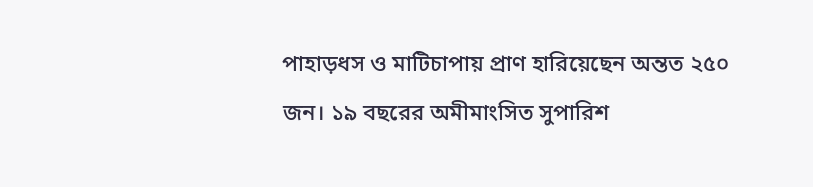পাহাড়ধস ও মাটিচাপায় প্রাণ হারিয়েছেন অন্তত ২৫০ জন। ১৯ বছরের অমীমাংসিত সুপারিশ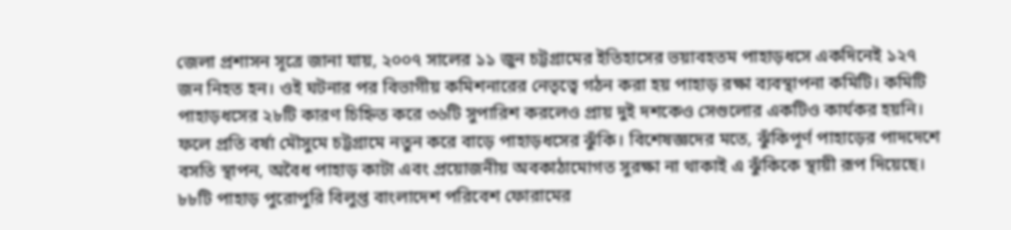জেলা প্রশাসন সূত্রে জানা যায়, ২০০৭ সালের ১১ জুন চট্টগ্রামের ইতিহাসের ভয়াবহতম পাহাড়ধসে একদিনেই ১২৭ জন নিহত হন। ওই ঘটনার পর বিভাগীয় কমিশনারের নেতৃত্বে গঠন করা হয় পাহাড় রক্ষা ব্যবস্থাপনা কমিটি। কমিটি পাহাড়ধসের ২৮টি কারণ চিহ্নিত করে ৩৬টি সুপারিশ করলেও প্রায় দুই দশকেও সেগুলোর একটিও কার্যকর হয়নি। ফলে প্রতি বর্ষা মৌসুমে চট্টগ্রামে নতুন করে বাড়ে পাহাড়ধসের ঝুঁকি। বিশেষজ্ঞদের মতে, ঝুঁকিপূর্ণ পাহাড়ের পাদদেশে বসতি স্থাপন, অবৈধ পাহাড় কাটা এবং প্রয়োজনীয় অবকাঠামোগত সুরক্ষা না থাকাই এ ঝুঁকিকে স্থায়ী রূপ দিয়েছে। ৮৮টি পাহাড় পুরোপুরি বিলুপ্ত বাংলাদেশ পরিবেশ ফোরামের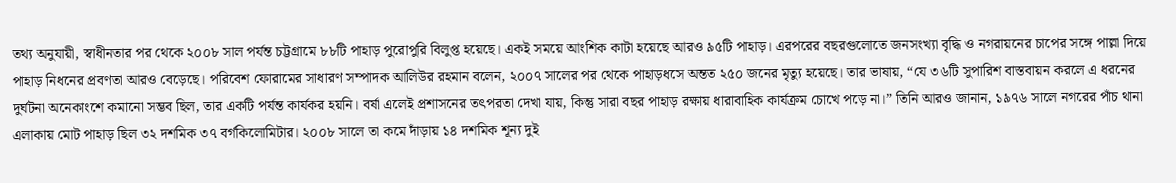তথ্য অনুযায়ী, স্বাধীনতার পর থেকে ২০০৮ সাল পর্যন্ত চট্টগ্রামে ৮৮টি পাহাড় পুরোপুরি বিলুপ্ত হয়েছে। একই সময়ে আংশিক কাটা হয়েছে আরও ৯৫টি পাহাড়। এরপরের বছরগুলোতে জনসংখ্যা বৃদ্ধি ও নগরায়নের চাপের সঙ্গে পাল্লা দিয়ে পাহাড় নিধনের প্রবণতা আরও বেড়েছে। পরিবেশ ফোরামের সাধারণ সম্পাদক আলিউর রহমান বলেন, ২০০৭ সালের পর থেকে পাহাড়ধসে অন্তত ২৫০ জনের মৃত্যু হয়েছে। তার ভাষায়, “যে ৩৬টি সুপারিশ বাস্তবায়ন করলে এ ধরনের দুর্ঘটনা অনেকাংশে কমানো সম্ভব ছিল, তার একটি পর্যন্ত কার্যকর হয়নি। বর্ষা এলেই প্রশাসনের তৎপরতা দেখা যায়, কিন্তু সারা বছর পাহাড় রক্ষায় ধারাবাহিক কার্যক্রম চোখে পড়ে না।” তিনি আরও জানান, ১৯৭৬ সালে নগরের পাঁচ থানা এলাকায় মোট পাহাড় ছিল ৩২ দশমিক ৩৭ বর্গকিলোমিটার। ২০০৮ সালে তা কমে দাঁড়ায় ১৪ দশমিক শূন্য দুই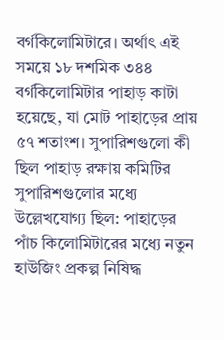বর্গকিলোমিটারে। অর্থাৎ এই সময়ে ১৮ দশমিক ৩৪৪ বর্গকিলোমিটার পাহাড় কাটা হয়েছে, যা মোট পাহাড়ের প্রায় ৫৭ শতাংশ। সুপারিশগুলো কী ছিল পাহাড় রক্ষায় কমিটির সুপারিশগুলোর মধ্যে উল্লেখযোগ্য ছিল: পাহাড়ের পাঁচ কিলোমিটারের মধ্যে নতুন হাউজিং প্রকল্প নিষিদ্ধ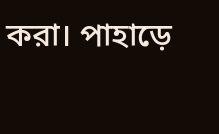করা। পাহাড়ে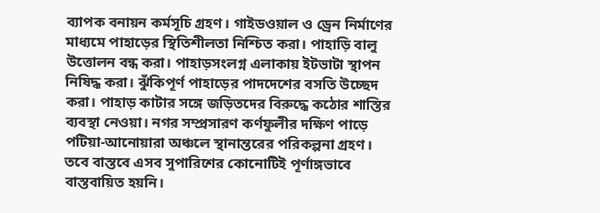ব্যাপক বনায়ন কর্মসূচি গ্রহণ। গাইডওয়াল ও ড্রেন নির্মাণের মাধ্যমে পাহাড়ের স্থিতিশীলতা নিশ্চিত করা। পাহাড়ি বালু উত্তোলন বন্ধ করা। পাহাড়সংলগ্ন এলাকায় ইটভাটা স্থাপন নিষিদ্ধ করা। ঝুঁকিপূর্ণ পাহাড়ের পাদদেশের বসতি উচ্ছেদ করা। পাহাড় কাটার সঙ্গে জড়িতদের বিরুদ্ধে কঠোর শাস্তির ব্যবস্থা নেওয়া। নগর সম্প্রসারণ কর্ণফুলীর দক্ষিণ পাড়ে পটিয়া-আনোয়ারা অঞ্চলে স্থানান্তরের পরিকল্পনা গ্রহণ। তবে বাস্তবে এসব সুপারিশের কোনোটিই পূর্ণাঙ্গভাবে বাস্তবায়িত হয়নি।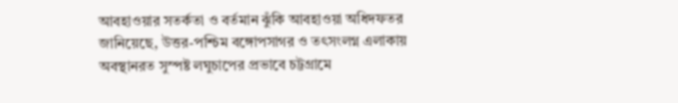আবহাওয়ার সতর্কতা ও বর্তমান ঝুঁকি আবহাওয়া অধিদফতর জানিয়েছে, উত্তর-পশ্চিম বঙ্গোপসাগর ও তৎসংলগ্ন এলাকায় অবস্থানরত সুস্পষ্ট লঘুচাপের প্রভাবে চট্টগ্রামে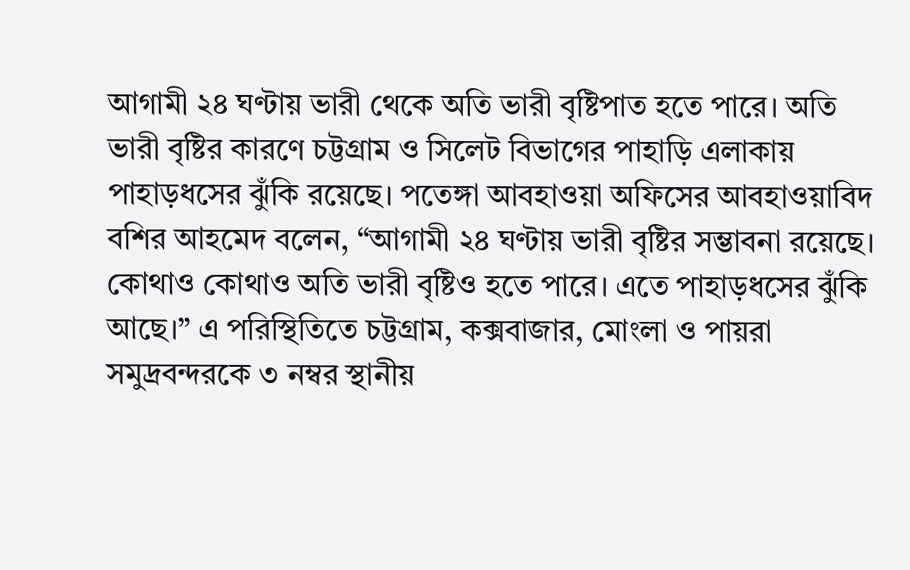আগামী ২৪ ঘণ্টায় ভারী থেকে অতি ভারী বৃষ্টিপাত হতে পারে। অতি ভারী বৃষ্টির কারণে চট্টগ্রাম ও সিলেট বিভাগের পাহাড়ি এলাকায় পাহাড়ধসের ঝুঁকি রয়েছে। পতেঙ্গা আবহাওয়া অফিসের আবহাওয়াবিদ বশির আহমেদ বলেন, “আগামী ২৪ ঘণ্টায় ভারী বৃষ্টির সম্ভাবনা রয়েছে। কোথাও কোথাও অতি ভারী বৃষ্টিও হতে পারে। এতে পাহাড়ধসের ঝুঁকি আছে।” এ পরিস্থিতিতে চট্টগ্রাম, কক্সবাজার, মোংলা ও পায়রা সমুদ্রবন্দরকে ৩ নম্বর স্থানীয়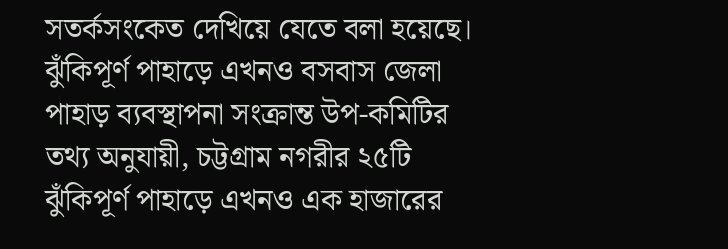সতর্কসংকেত দেখিয়ে যেতে বলা হয়েছে। ঝুঁকিপূর্ণ পাহাড়ে এখনও বসবাস জেলা পাহাড় ব্যবস্থাপনা সংক্রান্ত উপ-কমিটির তথ্য অনুযায়ী, চট্টগ্রাম নগরীর ২৫টি ঝুঁকিপূর্ণ পাহাড়ে এখনও এক হাজারের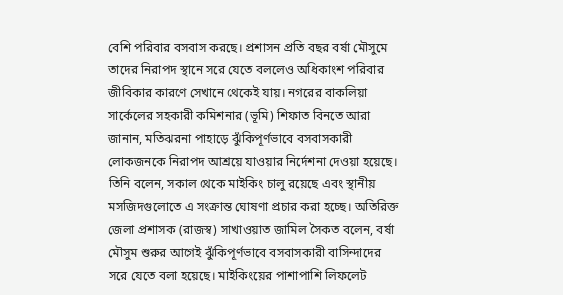বেশি পরিবার বসবাস করছে। প্রশাসন প্রতি বছর বর্ষা মৌসুমে তাদের নিরাপদ স্থানে সরে যেতে বললেও অধিকাংশ পরিবার জীবিকার কারণে সেখানে থেকেই যায়। নগরের বাকলিয়া সার্কেলের সহকারী কমিশনার (ভূমি) শিফাত বিনতে আরা জানান, মতিঝরনা পাহাড়ে ঝুঁকিপূর্ণভাবে বসবাসকারী লোকজনকে নিরাপদ আশ্রয়ে যাওয়ার নির্দেশনা দেওয়া হয়েছে। তিনি বলেন, সকাল থেকে মাইকিং চালু রয়েছে এবং স্থানীয় মসজিদগুলোতে এ সংক্রান্ত ঘোষণা প্রচার করা হচ্ছে। অতিরিক্ত জেলা প্রশাসক (রাজস্ব) সাখাওয়াত জামিল সৈকত বলেন, বর্ষা মৌসুম শুরুর আগেই ঝুঁকিপূর্ণভাবে বসবাসকারী বাসিন্দাদের সরে যেতে বলা হয়েছে। মাইকিংয়ের পাশাপাশি লিফলেট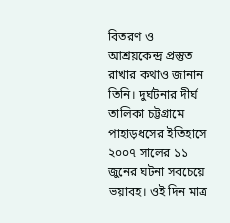বিতরণ ও আশ্রয়কেন্দ্র প্রস্তুত রাখার কথাও জানান তিনি। দুর্ঘটনার দীর্ঘ তালিকা চট্টগ্রামে পাহাড়ধসের ইতিহাসে ২০০৭ সালের ১১ জুনের ঘটনা সবচেয়ে ভয়াবহ। ওই দিন মাত্র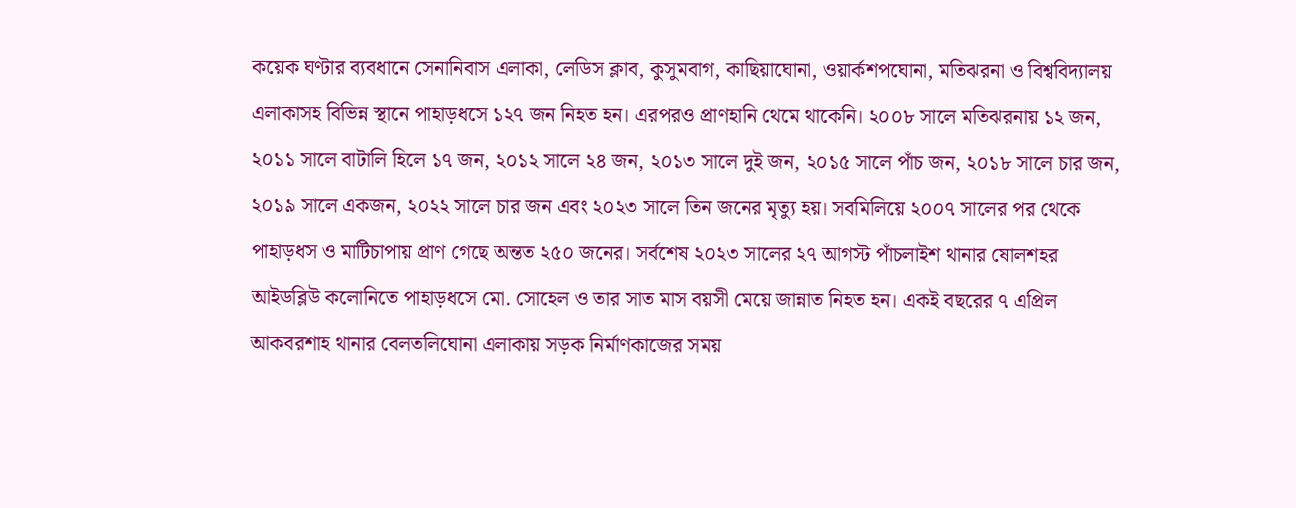কয়েক ঘণ্টার ব্যবধানে সেনানিবাস এলাকা, লেডিস ক্লাব, কুসুমবাগ, কাছিয়াঘোনা, ওয়ার্কশপঘোনা, মতিঝরনা ও বিশ্ববিদ্যালয় এলাকাসহ বিভিন্ন স্থানে পাহাড়ধসে ১২৭ জন নিহত হন। এরপরও প্রাণহানি থেমে থাকেনি। ২০০৮ সালে মতিঝরনায় ১২ জন, ২০১১ সালে বাটালি হিলে ১৭ জন, ২০১২ সালে ২৪ জন, ২০১৩ সালে দুই জন, ২০১৫ সালে পাঁচ জন, ২০১৮ সালে চার জন, ২০১৯ সালে একজন, ২০২২ সালে চার জন এবং ২০২৩ সালে তিন জনের মৃত্যু হয়। সবমিলিয়ে ২০০৭ সালের পর থেকে পাহাড়ধস ও মাটিচাপায় প্রাণ গেছে অন্তত ২৫০ জনের। সর্বশেষ ২০২৩ সালের ২৭ আগস্ট পাঁচলাইশ থানার ষোলশহর আইডব্লিউ কলোনিতে পাহাড়ধসে মো. সোহেল ও তার সাত মাস বয়সী মেয়ে জান্নাত নিহত হন। একই বছরের ৭ এপ্রিল আকবরশাহ থানার বেলতলিঘোনা এলাকায় সড়ক নির্মাণকাজের সময়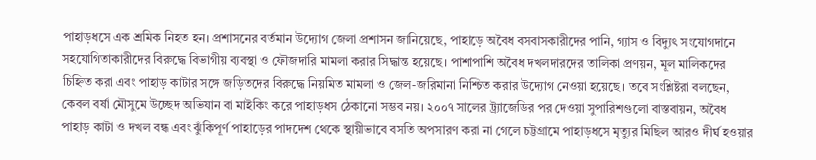পাহাড়ধসে এক শ্রমিক নিহত হন। প্রশাসনের বর্তমান উদ্যোগ জেলা প্রশাসন জানিয়েছে, পাহাড়ে অবৈধ বসবাসকারীদের পানি, গ্যাস ও বিদ্যুৎ সংযোগদানে সহযোগিতাকারীদের বিরুদ্ধে বিভাগীয় ব্যবস্থা ও ফৌজদারি মামলা করার সিদ্ধান্ত হয়েছে। পাশাপাশি অবৈধ দখলদারদের তালিকা প্রণয়ন, মূল মালিকদের চিহ্নিত করা এবং পাহাড় কাটার সঙ্গে জড়িতদের বিরুদ্ধে নিয়মিত মামলা ও জেল-জরিমানা নিশ্চিত করার উদ্যোগ নেওয়া হয়েছে। তবে সংশ্লিষ্টরা বলছেন, কেবল বর্ষা মৌসুমে উচ্ছেদ অভিযান বা মাইকিং করে পাহাড়ধস ঠেকানো সম্ভব নয়। ২০০৭ সালের ট্র্যাজেডির পর দেওয়া সুপারিশগুলো বাস্তবায়ন, অবৈধ পাহাড় কাটা ও দখল বন্ধ এবং ঝুঁকিপূর্ণ পাহাড়ের পাদদেশ থেকে স্থায়ীভাবে বসতি অপসারণ করা না গেলে চট্টগ্রামে পাহাড়ধসে মৃত্যুর মিছিল আরও দীর্ঘ হওয়ার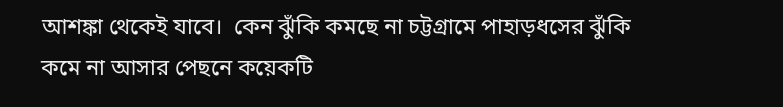আশঙ্কা থেকেই যাবে।  কেন ঝুঁকি কমছে না চট্টগ্রামে পাহাড়ধসের ঝুঁকি কমে না আসার পেছনে কয়েকটি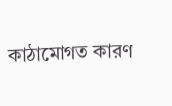কাঠামোগত কারণ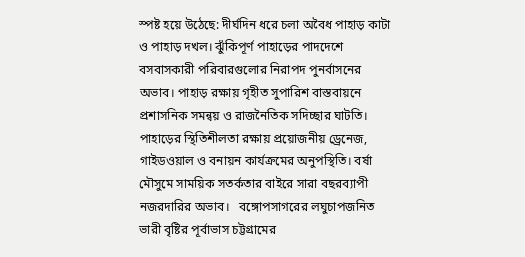স্পষ্ট হয়ে উঠেছে: দীর্ঘদিন ধরে চলা অবৈধ পাহাড় কাটা ও পাহাড় দখল। ঝুঁকিপূর্ণ পাহাড়ের পাদদেশে বসবাসকারী পরিবারগুলোর নিরাপদ পুনর্বাসনের অভাব। পাহাড় রক্ষায় গৃহীত সুপারিশ বাস্তবায়নে প্রশাসনিক সমন্বয় ও রাজনৈতিক সদিচ্ছার ঘাটতি। পাহাড়ের স্থিতিশীলতা রক্ষায় প্রয়োজনীয় ড্রেনেজ, গাইডওয়াল ও বনায়ন কার্যক্রমের অনুপস্থিতি। বর্ষা মৌসুমে সাময়িক সতর্কতার বাইরে সারা বছরব্যাপী নজরদারির অভাব।   বঙ্গোপসাগরের লঘুচাপজনিত ভারী বৃষ্টির পূর্বাভাস চট্টগ্রামের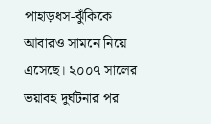পাহাড়ধস-ঝুঁকিকে আবারও সামনে নিয়ে এসেছে। ২০০৭ সালের ভয়াবহ দুর্ঘটনার পর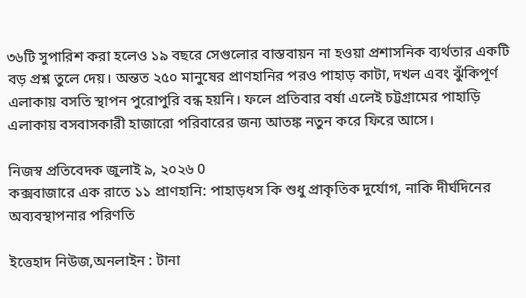৩৬টি সুপারিশ করা হলেও ১৯ বছরে সেগুলোর বাস্তবায়ন না হওয়া প্রশাসনিক ব্যর্থতার একটি বড় প্রশ্ন তুলে দেয়। অন্তত ২৫০ মানুষের প্রাণহানির পরও পাহাড় কাটা, দখল এবং ঝুঁকিপূর্ণ এলাকায় বসতি স্থাপন পুরোপুরি বন্ধ হয়নি। ফলে প্রতিবার বর্ষা এলেই চট্টগ্রামের পাহাড়ি এলাকায় বসবাসকারী হাজারো পরিবারের জন্য আতঙ্ক নতুন করে ফিরে আসে।

নিজস্ব প্রতিবেদক জুলাই ৯, ২০২৬ 0
কক্সবাজারে এক রাতে ১১ প্রাণহানি: পাহাড়ধস কি শুধু প্রাকৃতিক দুর্যোগ, নাকি দীর্ঘদিনের অব্যবস্থাপনার পরিণতি

ইত্তেহাদ নিউজ,অনলাইন : টানা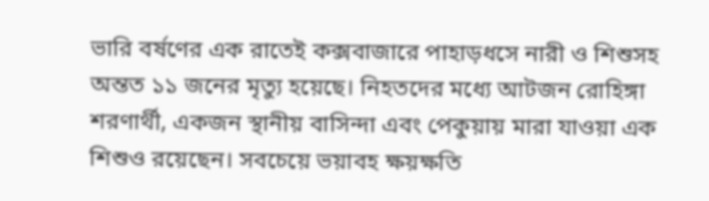ভারি বর্ষণের এক রাতেই কক্সবাজারে পাহাড়ধসে নারী ও শিশুসহ অন্তত ১১ জনের মৃত্যু হয়েছে। নিহতদের মধ্যে আটজন রোহিঙ্গা শরণার্থী, একজন স্থানীয় বাসিন্দা এবং পেকুয়ায় মারা যাওয়া এক শিশুও রয়েছেন। সবচেয়ে ভয়াবহ ক্ষয়ক্ষতি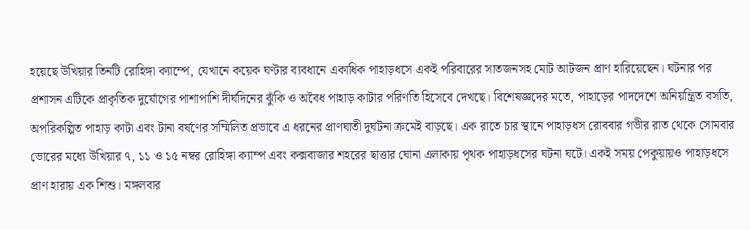হয়েছে উখিয়ার তিনটি রোহিঙ্গা ক্যাম্পে, যেখানে কয়েক ঘণ্টার ব্যবধানে একাধিক পাহাড়ধসে একই পরিবারের সাতজনসহ মোট আটজন প্রাণ হারিয়েছেন। ঘটনার পর প্রশাসন এটিকে প্রাকৃতিক দুর্যোগের পাশাপাশি দীর্ঘদিনের ঝুঁকি ও অবৈধ পাহাড় কাটার পরিণতি হিসেবে দেখছে। বিশেষজ্ঞদের মতে, পাহাড়ের পাদদেশে অনিয়ন্ত্রিত বসতি, অপরিকল্পিত পাহাড় কাটা এবং টানা বর্ষণের সম্মিলিত প্রভাবে এ ধরনের প্রাণঘাতী দুর্ঘটনা ক্রমেই বাড়ছে। এক রাতে চার স্থানে পাহাড়ধস রোববার গভীর রাত থেকে সোমবার ভোরের মধ্যে উখিয়ার ৭, ১১ ও ১৫ নম্বর রোহিঙ্গা ক্যাম্প এবং কক্সবাজার শহরের ছাত্তার ঘোনা এলাকায় পৃথক পাহাড়ধসের ঘটনা ঘটে। একই সময় পেকুয়ায়ও পাহাড়ধসে প্রাণ হারায় এক শিশু। মঙ্গলবার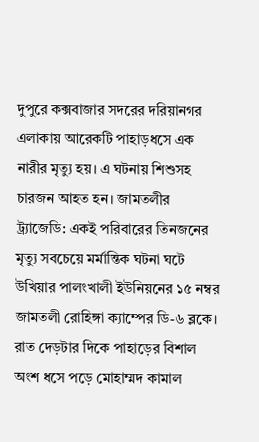দুপুরে কক্সবাজার সদরের দরিয়ানগর এলাকায় আরেকটি পাহাড়ধসে এক নারীর মৃত্যু হয়। এ ঘটনায় শিশুসহ চারজন আহত হন। জামতলীর ট্র্যাজেডি: একই পরিবারের তিনজনের মৃত্যু সবচেয়ে মর্মান্তিক ঘটনা ঘটে উখিয়ার পালংখালী ইউনিয়নের ১৫ নম্বর জামতলী রোহিঙ্গা ক্যাম্পের ডি-৬ ব্লকে। রাত দেড়টার দিকে পাহাড়ের বিশাল অংশ ধসে পড়ে মোহাম্মদ কামাল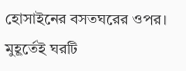হোসাইনের বসতঘরের ওপর। মুহূর্তেই ঘরটি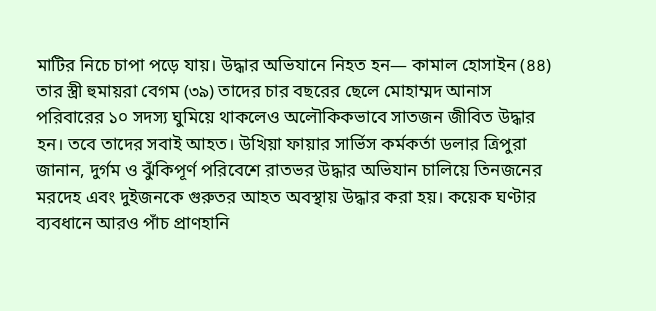মাটির নিচে চাপা পড়ে যায়। উদ্ধার অভিযানে নিহত হন— কামাল হোসাইন (৪৪) তার স্ত্রী হুমায়রা বেগম (৩৯) তাদের চার বছরের ছেলে মোহাম্মদ আনাস পরিবারের ১০ সদস্য ঘুমিয়ে থাকলেও অলৌকিকভাবে সাতজন জীবিত উদ্ধার হন। তবে তাদের সবাই আহত। উখিয়া ফায়ার সার্ভিস কর্মকর্তা ডলার ত্রিপুরা জানান, দুর্গম ও ঝুঁকিপূর্ণ পরিবেশে রাতভর উদ্ধার অভিযান চালিয়ে তিনজনের মরদেহ এবং দুইজনকে গুরুতর আহত অবস্থায় উদ্ধার করা হয়। কয়েক ঘণ্টার ব্যবধানে আরও পাঁচ প্রাণহানি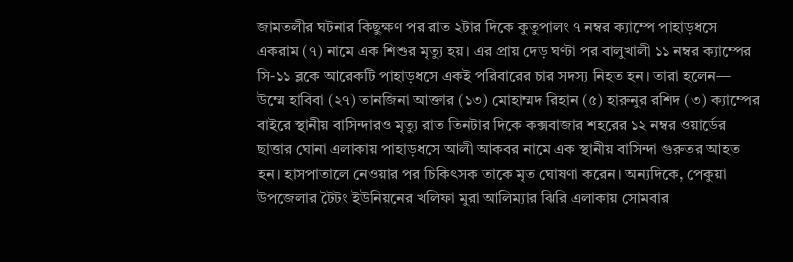জামতলীর ঘটনার কিছুক্ষণ পর রাত ২টার দিকে কুতুপালং ৭ নম্বর ক্যাম্পে পাহাড়ধসে একরাম (৭) নামে এক শিশুর মৃত্যু হয়। এর প্রায় দেড় ঘণ্টা পর বালুখালী ১১ নম্বর ক্যাম্পের সি-১১ ব্লকে আরেকটি পাহাড়ধসে একই পরিবারের চার সদস্য নিহত হন। তারা হলেন— উম্মে হাবিবা (২৭) তানজিনা আক্তার (১৩) মোহাম্মদ রিহান (৫) হারুনুর রশিদ (৩) ক্যাম্পের বাইরে স্থানীয় বাসিন্দারও মৃত্যু রাত তিনটার দিকে কক্সবাজার শহরের ১২ নম্বর ওয়ার্ডের ছাত্তার ঘোনা এলাকায় পাহাড়ধসে আলী আকবর নামে এক স্থানীয় বাসিন্দা গুরুতর আহত হন। হাসপাতালে নেওয়ার পর চিকিৎসক তাকে মৃত ঘোষণা করেন। অন্যদিকে, পেকুয়া উপজেলার টৈটং ইউনিয়নের খলিফা মুরা আলিম্যার ঝিরি এলাকায় সোমবার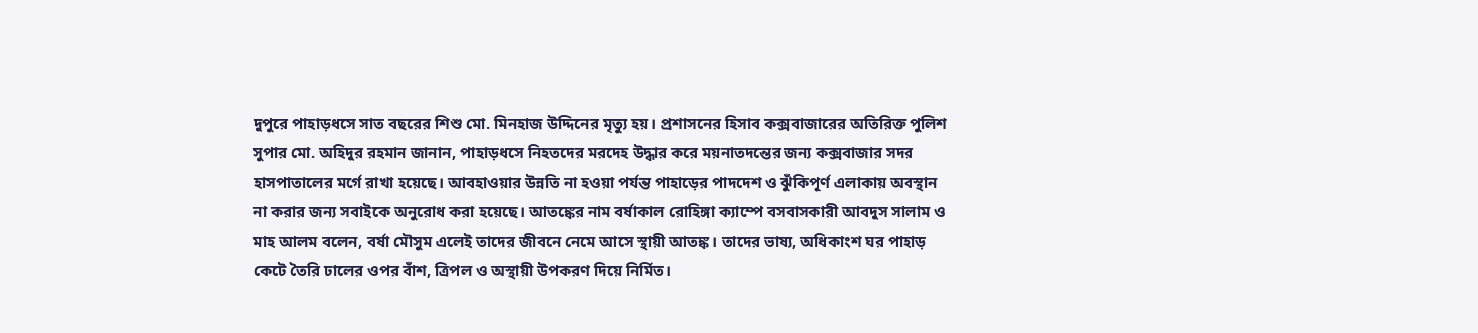দুপুরে পাহাড়ধসে সাত বছরের শিশু মো. মিনহাজ উদ্দিনের মৃত্যু হয়। প্রশাসনের হিসাব কক্সবাজারের অতিরিক্ত পুলিশ সুপার মো. অহিদুর রহমান জানান, পাহাড়ধসে নিহতদের মরদেহ উদ্ধার করে ময়নাতদন্তের জন্য কক্সবাজার সদর হাসপাতালের মর্গে রাখা হয়েছে। আবহাওয়ার উন্নতি না হওয়া পর্যন্ত পাহাড়ের পাদদেশ ও ঝুঁকিপূর্ণ এলাকায় অবস্থান না করার জন্য সবাইকে অনুরোধ করা হয়েছে। আতঙ্কের নাম বর্ষাকাল রোহিঙ্গা ক্যাম্পে বসবাসকারী আবদুস সালাম ও মাহ আলম বলেন, বর্ষা মৌসুম এলেই তাদের জীবনে নেমে আসে স্থায়ী আতঙ্ক। তাদের ভাষ্য, অধিকাংশ ঘর পাহাড় কেটে তৈরি ঢালের ওপর বাঁশ, ত্রিপল ও অস্থায়ী উপকরণ দিয়ে নির্মিত।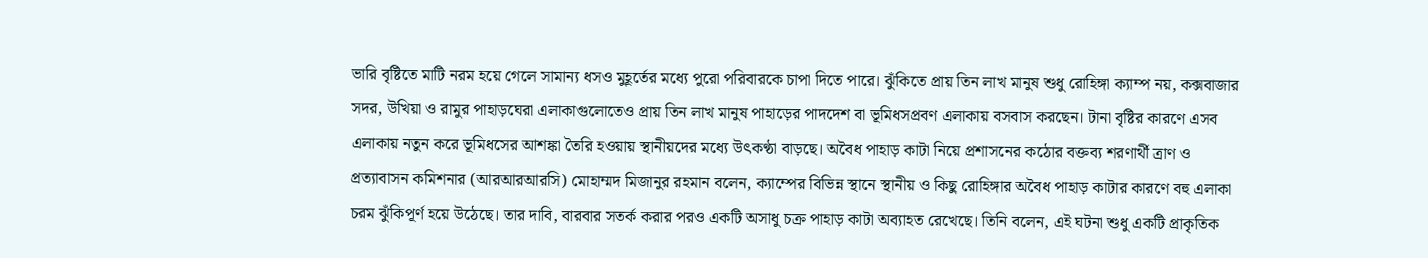ভারি বৃষ্টিতে মাটি নরম হয়ে গেলে সামান্য ধসও মুহূর্তের মধ্যে পুরো পরিবারকে চাপা দিতে পারে। ঝুঁকিতে প্রায় তিন লাখ মানুষ শুধু রোহিঙ্গা ক্যাম্প নয়, কক্সবাজার সদর, উখিয়া ও রামুর পাহাড়ঘেরা এলাকাগুলোতেও প্রায় তিন লাখ মানুষ পাহাড়ের পাদদেশ বা ভূমিধসপ্রবণ এলাকায় বসবাস করছেন। টানা বৃষ্টির কারণে এসব এলাকায় নতুন করে ভূমিধসের আশঙ্কা তৈরি হওয়ায় স্থানীয়দের মধ্যে উৎকণ্ঠা বাড়ছে। অবৈধ পাহাড় কাটা নিয়ে প্রশাসনের কঠোর বক্তব্য শরণার্থী ত্রাণ ও প্রত্যাবাসন কমিশনার (আরআরআরসি) মোহাম্মদ মিজানুর রহমান বলেন, ক্যাম্পের বিভিন্ন স্থানে স্থানীয় ও কিছু রোহিঙ্গার অবৈধ পাহাড় কাটার কারণে বহু এলাকা চরম ঝুঁকিপূর্ণ হয়ে উঠেছে। তার দাবি, বারবার সতর্ক করার পরও একটি অসাধু চক্র পাহাড় কাটা অব্যাহত রেখেছে। তিনি বলেন, এই ঘটনা শুধু একটি প্রাকৃতিক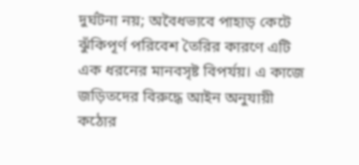দুর্ঘটনা নয়; অবৈধভাবে পাহাড় কেটে ঝুঁকিপূর্ণ পরিবেশ তৈরির কারণে এটি এক ধরনের মানবসৃষ্ট বিপর্যয়। এ কাজে জড়িতদের বিরুদ্ধে আইন অনুযায়ী কঠোর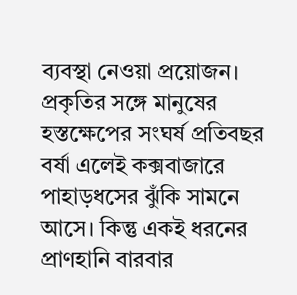ব্যবস্থা নেওয়া প্রয়োজন। প্রকৃতির সঙ্গে মানুষের হস্তক্ষেপের সংঘর্ষ প্রতিবছর বর্ষা এলেই কক্সবাজারে পাহাড়ধসের ঝুঁকি সামনে আসে। কিন্তু একই ধরনের প্রাণহানি বারবার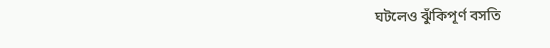ঘটলেও ঝুঁকিপূর্ণ বসতি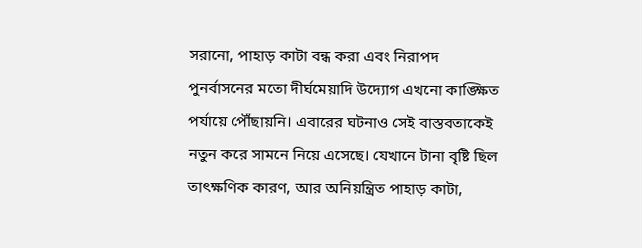সরানো, পাহাড় কাটা বন্ধ করা এবং নিরাপদ পুনর্বাসনের মতো দীর্ঘমেয়াদি উদ্যোগ এখনো কাঙ্ক্ষিত পর্যায়ে পৌঁছায়নি। এবারের ঘটনাও সেই বাস্তবতাকেই নতুন করে সামনে নিয়ে এসেছে। যেখানে টানা বৃষ্টি ছিল তাৎক্ষণিক কারণ, আর অনিয়ন্ত্রিত পাহাড় কাটা,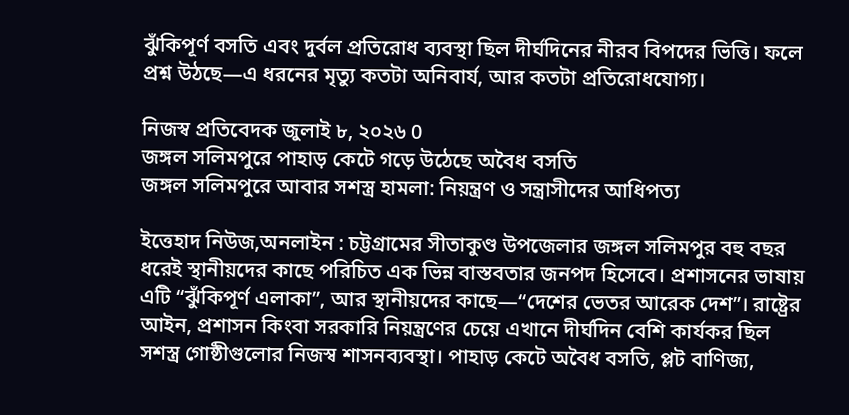ঝুঁকিপূর্ণ বসতি এবং দুর্বল প্রতিরোধ ব্যবস্থা ছিল দীর্ঘদিনের নীরব বিপদের ভিত্তি। ফলে প্রশ্ন উঠছে—এ ধরনের মৃত্যু কতটা অনিবার্য, আর কতটা প্রতিরোধযোগ্য।

নিজস্ব প্রতিবেদক জুলাই ৮, ২০২৬ 0
জঙ্গল সলিমপুরে পাহাড় কেটে গড়ে উঠেছে অবৈধ বসতি
জঙ্গল সলিমপুরে আবার সশস্ত্র হামলা: নিয়ন্ত্রণ ও সন্ত্রাসীদের আধিপত্য

ইত্তেহাদ নিউজ,অনলাইন : চট্টগ্রামের সীতাকুণ্ড উপজেলার জঙ্গল সলিমপুর বহু বছর ধরেই স্থানীয়দের কাছে পরিচিত এক ভিন্ন বাস্তবতার জনপদ হিসেবে। প্রশাসনের ভাষায় এটি “ঝুঁকিপূর্ণ এলাকা”, আর স্থানীয়দের কাছে—“দেশের ভেতর আরেক দেশ”। রাষ্ট্রের আইন, প্রশাসন কিংবা সরকারি নিয়ন্ত্রণের চেয়ে এখানে দীর্ঘদিন বেশি কার্যকর ছিল সশস্ত্র গোষ্ঠীগুলোর নিজস্ব শাসনব্যবস্থা। পাহাড় কেটে অবৈধ বসতি, প্লট বাণিজ্য,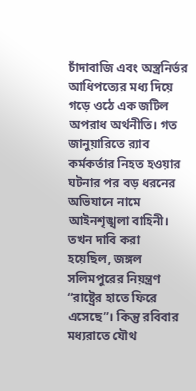চাঁদাবাজি এবং অস্ত্রনির্ভর আধিপত্যের মধ্য দিয়ে গড়ে ওঠে এক জটিল অপরাধ অর্থনীতি। গত জানুয়ারিতে র‌্যাব কর্মকর্তার নিহত হওয়ার ঘটনার পর বড় ধরনের অভিযানে নামে আইনশৃঙ্খলা বাহিনী। তখন দাবি করা হয়েছিল, জঙ্গল সলিমপুরের নিয়ন্ত্রণ “রাষ্ট্রের হাতে ফিরে এসেছে”। কিন্তু রবিবার মধ্যরাতে যৌথ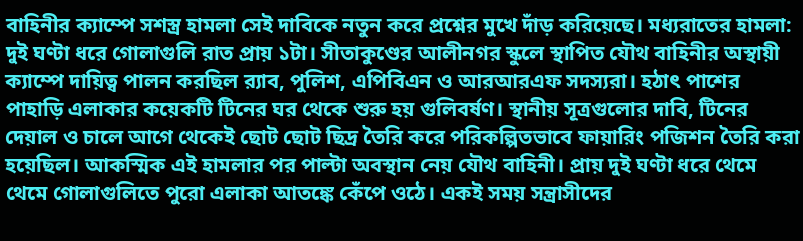বাহিনীর ক্যাম্পে সশস্ত্র হামলা সেই দাবিকে নতুন করে প্রশ্নের মুখে দাঁড় করিয়েছে। মধ্যরাতের হামলা: দুই ঘণ্টা ধরে গোলাগুলি রাত প্রায় ১টা। সীতাকুণ্ডের আলীনগর স্কুলে স্থাপিত যৌথ বাহিনীর অস্থায়ী ক্যাম্পে দায়িত্ব পালন করছিল র‌্যাব, পুলিশ, এপিবিএন ও আরআরএফ সদস্যরা। হঠাৎ পাশের পাহাড়ি এলাকার কয়েকটি টিনের ঘর থেকে শুরু হয় গুলিবর্ষণ। স্থানীয় সূত্রগুলোর দাবি, টিনের দেয়াল ও চালে আগে থেকেই ছোট ছোট ছিদ্র তৈরি করে পরিকল্পিতভাবে ফায়ারিং পজিশন তৈরি করা হয়েছিল। আকস্মিক এই হামলার পর পাল্টা অবস্থান নেয় যৌথ বাহিনী। প্রায় দুই ঘণ্টা ধরে থেমে থেমে গোলাগুলিতে পুরো এলাকা আতঙ্কে কেঁপে ওঠে। একই সময় সন্ত্রাসীদের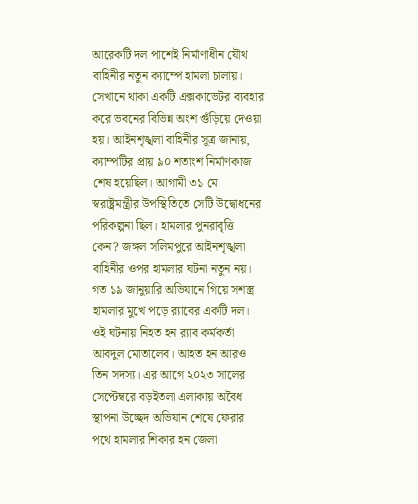আরেকটি দল পাশেই নির্মাণাধীন যৌথ বাহিনীর নতুন ক্যাম্পে হামলা চালায়। সেখানে থাকা একটি এক্সকাভেটর ব্যবহার করে ভবনের বিভিন্ন অংশ গুঁড়িয়ে দেওয়া হয়। আইনশৃঙ্খলা বাহিনীর সূত্র জানায়, ক্যাম্পটির প্রায় ৯০ শতাংশ নির্মাণকাজ শেষ হয়েছিল। আগামী ৩১ মে স্বরাষ্ট্রমন্ত্রীর উপস্থিতিতে সেটি উদ্বোধনের পরিকল্পনা ছিল। হামলার পুনরাবৃত্তি কেন? জঙ্গল সলিমপুরে আইনশৃঙ্খলা বাহিনীর ওপর হামলার ঘটনা নতুন নয়। গত ১৯ জানুয়ারি অভিযানে গিয়ে সশস্ত্র হামলার মুখে পড়ে র‌্যাবের একটি দল। ওই ঘটনায় নিহত হন র‌্যাব কর্মকর্তা আবদুল মোতালেব। আহত হন আরও তিন সদস্য। এর আগে ২০২৩ সালের সেপ্টেম্বরে বড়ইতলা এলাকায় অবৈধ স্থাপনা উচ্ছেদ অভিযান শেষে ফেরার পথে হামলার শিকার হন জেলা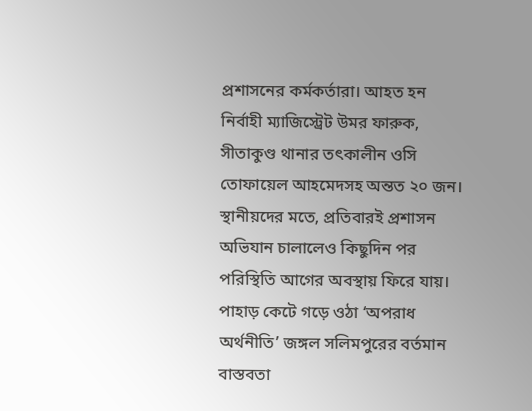প্রশাসনের কর্মকর্তারা। আহত হন নির্বাহী ম্যাজিস্ট্রেট উমর ফারুক, সীতাকুণ্ড থানার তৎকালীন ওসি তোফায়েল আহমেদসহ অন্তত ২০ জন। স্থানীয়দের মতে, প্রতিবারই প্রশাসন অভিযান চালালেও কিছুদিন পর পরিস্থিতি আগের অবস্থায় ফিরে যায়। পাহাড় কেটে গড়ে ওঠা ‘অপরাধ অর্থনীতি’ জঙ্গল সলিমপুরের বর্তমান বাস্তবতা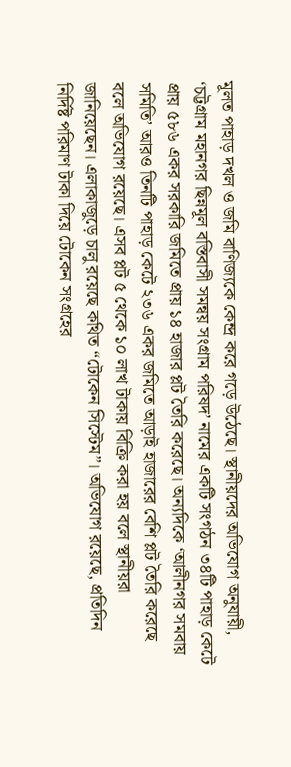মূলত পাহাড় দখল ও জমি বাণিজ্যকে কেন্দ্র করে গড়ে উঠেছে। স্থানীয়দের অভিযোগ অনুযায়ী, ‘চট্টগ্রাম মহানগর ছিন্নমূল বস্তিবাসী সমন্বয় সংগ্রাম পরিষদ’ নামের একটি সংগঠন ৩৪টি পাহাড় কেটে প্রায় ৫৮৬ একর সরকারি জমিতে প্রায় ১৪ হাজার প্লট তৈরি করেছে। অন্যদিকে ‘আলীনগর সমবায় সমিতি’ আরও তিনটি পাহাড় কেটে ২৩৬ একর জমিতে আড়াই হাজারের বেশি প্লট তৈরি করেছে বলে অভিযোগ রয়েছে। এসব প্লট ৫ থেকে ১০ লাখ টাকায় বিক্রি করা হয় বলে স্থানীয়রা জানিয়েছেন। এলাকাজুড়ে চালু রয়েছে কথিত “টোকেন সিস্টেম”। অভিযোগ রয়েছে, প্রতিদিন নির্দিষ্ট পরিমাণ টাকা দিয়ে টোকেন সংগ্রহের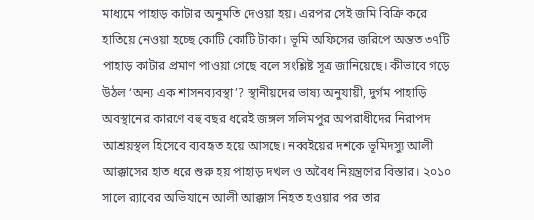মাধ্যমে পাহাড় কাটার অনুমতি দেওয়া হয়। এরপর সেই জমি বিক্রি করে হাতিয়ে নেওয়া হচ্ছে কোটি কোটি টাকা। ভূমি অফিসের জরিপে অন্তত ৩৭টি পাহাড় কাটার প্রমাণ পাওয়া গেছে বলে সংশ্লিষ্ট সূত্র জানিয়েছে। কীভাবে গড়ে উঠল ‘অন্য এক শাসনব্যবস্থা’? স্থানীয়দের ভাষ্য অনুযায়ী, দুর্গম পাহাড়ি অবস্থানের কারণে বহু বছর ধরেই জঙ্গল সলিমপুর অপরাধীদের নিরাপদ আশ্রয়স্থল হিসেবে ব্যবহৃত হয়ে আসছে। নব্বইয়ের দশকে ভূমিদস্যু আলী আক্কাসের হাত ধরে শুরু হয় পাহাড় দখল ও অবৈধ নিয়ন্ত্রণের বিস্তার। ২০১০ সালে র‌্যাবের অভিযানে আলী আক্কাস নিহত হওয়ার পর তার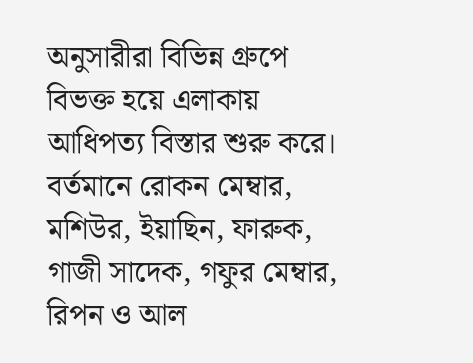অনুসারীরা বিভিন্ন গ্রুপে বিভক্ত হয়ে এলাকায় আধিপত্য বিস্তার শুরু করে। বর্তমানে রোকন মেম্বার, মশিউর, ইয়াছিন, ফারুক, গাজী সাদেক, গফুর মেম্বার, রিপন ও আল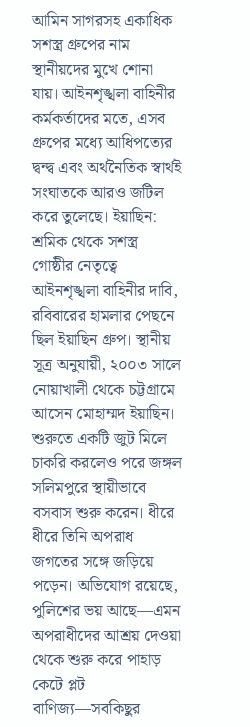আমিন সাগরসহ একাধিক সশস্ত্র গ্রুপের নাম স্থানীয়দের মুখে শোনা যায়। আইনশৃঙ্খলা বাহিনীর কর্মকর্তাদের মতে, এসব গ্রুপের মধ্যে আধিপত্যের দ্বন্দ্ব এবং অর্থনৈতিক স্বার্থই সংঘাতকে আরও জটিল করে তুলেছে। ইয়াছিন: শ্রমিক থেকে সশস্ত্র গোষ্ঠীর নেতৃত্বে আইনশৃঙ্খলা বাহিনীর দাবি, রবিবারের হামলার পেছনে ছিল ইয়াছিন গ্রুপ। স্থানীয় সূত্র অনুযায়ী, ২০০৩ সালে নোয়াখালী থেকে চট্টগ্রামে আসেন মোহাম্মদ ইয়াছিন। শুরুতে একটি জুট মিলে চাকরি করলেও পরে জঙ্গল সলিমপুরে স্থায়ীভাবে বসবাস শুরু করেন। ধীরে ধীরে তিনি অপরাধ জগতের সঙ্গে জড়িয়ে পড়েন। অভিযোগ রয়েছে, পুলিশের ভয় আছে—এমন অপরাধীদের আশ্রয় দেওয়া থেকে শুরু করে পাহাড় কেটে প্লট বাণিজ্য—সবকিছুর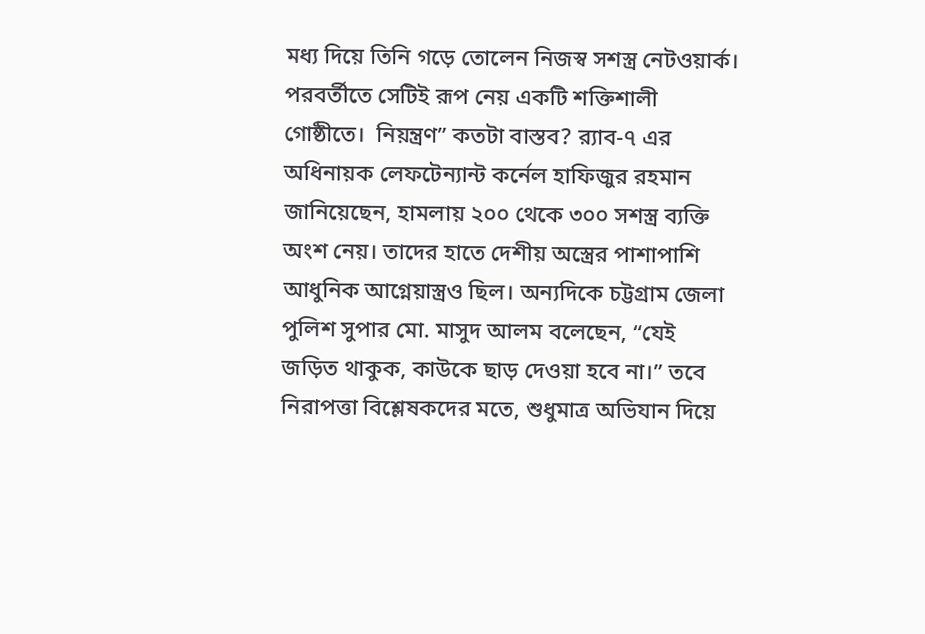মধ্য দিয়ে তিনি গড়ে তোলেন নিজস্ব সশস্ত্র নেটওয়ার্ক। পরবর্তীতে সেটিই রূপ নেয় একটি শক্তিশালী গোষ্ঠীতে।  নিয়ন্ত্রণ” কতটা বাস্তব? র‌্যাব-৭ এর অধিনায়ক লেফটেন্যান্ট কর্নেল হাফিজুর রহমান জানিয়েছেন, হামলায় ২০০ থেকে ৩০০ সশস্ত্র ব্যক্তি অংশ নেয়। তাদের হাতে দেশীয় অস্ত্রের পাশাপাশি আধুনিক আগ্নেয়াস্ত্রও ছিল। অন্যদিকে চট্টগ্রাম জেলা পুলিশ সুপার মো. মাসুদ আলম বলেছেন, “যেই জড়িত থাকুক, কাউকে ছাড় দেওয়া হবে না।” তবে নিরাপত্তা বিশ্লেষকদের মতে, শুধুমাত্র অভিযান দিয়ে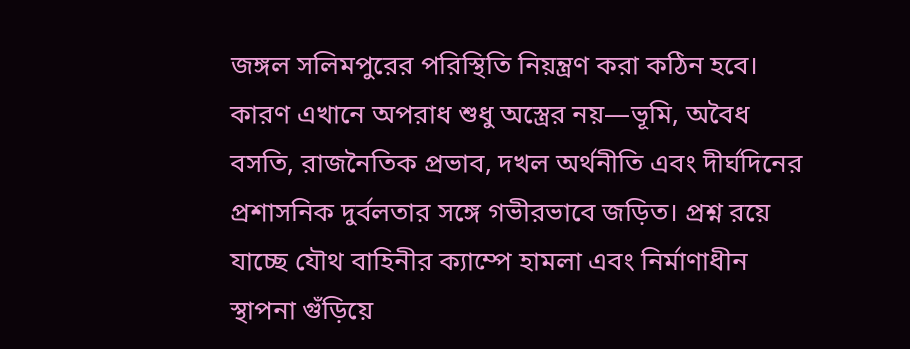জঙ্গল সলিমপুরের পরিস্থিতি নিয়ন্ত্রণ করা কঠিন হবে। কারণ এখানে অপরাধ শুধু অস্ত্রের নয়—ভূমি, অবৈধ বসতি, রাজনৈতিক প্রভাব, দখল অর্থনীতি এবং দীর্ঘদিনের প্রশাসনিক দুর্বলতার সঙ্গে গভীরভাবে জড়িত। প্রশ্ন রয়ে যাচ্ছে যৌথ বাহিনীর ক্যাম্পে হামলা এবং নির্মাণাধীন স্থাপনা গুঁড়িয়ে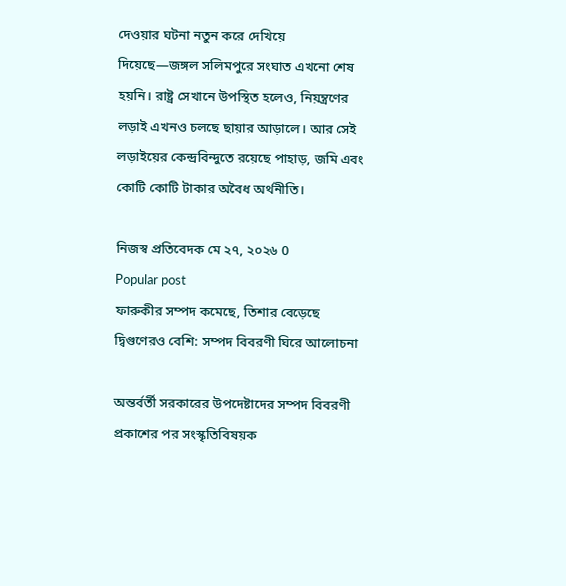দেওয়ার ঘটনা নতুন করে দেখিয়ে দিয়েছে—জঙ্গল সলিমপুরে সংঘাত এখনো শেষ হয়নি। রাষ্ট্র সেখানে উপস্থিত হলেও, নিয়ন্ত্রণের লড়াই এখনও চলছে ছায়ার আড়ালে। আর সেই লড়াইয়ের কেন্দ্রবিন্দুতে রয়েছে পাহাড়, জমি এবং কোটি কোটি টাকার অবৈধ অর্থনীতি।

নিজস্ব প্রতিবেদক মে ২৭, ২০২৬ 0
Popular post
ফারুকীর সম্পদ কমেছে, তিশার বেড়েছে দ্বিগুণেরও বেশি: সম্পদ বিবরণী ঘিরে আলোচনা

অন্তর্বর্তী সরকারের উপদেষ্টাদের সম্পদ বিবরণী প্রকাশের পর সংস্কৃতিবিষয়ক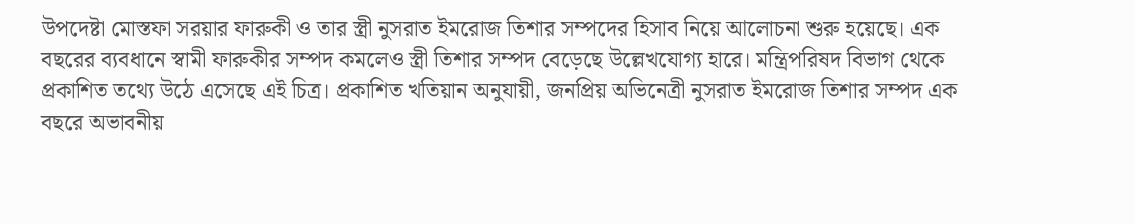উপদেষ্টা মোস্তফা সরয়ার ফারুকী ও তার স্ত্রী নুসরাত ইমরোজ তিশার সম্পদের হিসাব নিয়ে আলোচনা শুরু হয়েছে। এক বছরের ব্যবধানে স্বামী ফারুকীর সম্পদ কমলেও স্ত্রী তিশার সম্পদ বেড়েছে উল্লেখযোগ্য হারে। মন্ত্রিপরিষদ বিভাগ থেকে প্রকাশিত তথ্যে উঠে এসেছে এই চিত্র। প্রকাশিত খতিয়ান অনুযায়ী, জনপ্রিয় অভিনেত্রী নুসরাত ইমরোজ তিশার সম্পদ এক বছরে অভাবনীয়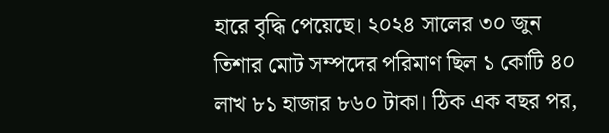হারে বৃদ্ধি পেয়েছে। ২০২৪ সালের ৩০ জুন তিশার মোট সম্পদের পরিমাণ ছিল ১ কোটি ৪০ লাখ ৮১ হাজার ৮৬০ টাকা। ঠিক এক বছর পর,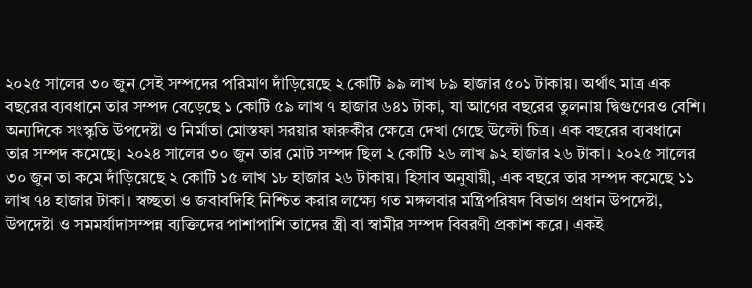২০২৫ সালের ৩০ জুন সেই সম্পদের পরিমাণ দাঁড়িয়েছে ২ কোটি ৯৯ লাখ ৮৯ হাজার ৫০১ টাকায়। অর্থাৎ মাত্র এক বছরের ব্যবধানে তার সম্পদ বেড়েছে ১ কোটি ৫৯ লাখ ৭ হাজার ৬৪১ টাকা, যা আগের বছরের তুলনায় দ্বিগুণেরও বেশি। অন্যদিকে সংস্কৃতি উপদেষ্টা ও নির্মাতা মোস্তফা সরয়ার ফারুকীর ক্ষেত্রে দেখা গেছে উল্টো চিত্র। এক বছরের ব্যবধানে তার সম্পদ কমেছে। ২০২৪ সালের ৩০ জুন তার মোট সম্পদ ছিল ২ কোটি ২৬ লাখ ৯২ হাজার ২৬ টাকা। ২০২৫ সালের ৩০ জুন তা কমে দাঁড়িয়েছে ২ কোটি ১৫ লাখ ১৮ হাজার ২৬ টাকায়। হিসাব অনুযায়ী, এক বছরে তার সম্পদ কমেছে ১১ লাখ ৭৪ হাজার টাকা। স্বচ্ছতা ও জবাবদিহি নিশ্চিত করার লক্ষ্যে গত মঙ্গলবার মন্ত্রিপরিষদ বিভাগ প্রধান উপদেষ্টা, উপদেষ্টা ও সমমর্যাদাসম্পন্ন ব্যক্তিদের পাশাপাশি তাদের স্ত্রী বা স্বামীর সম্পদ বিবরণী প্রকাশ করে। একই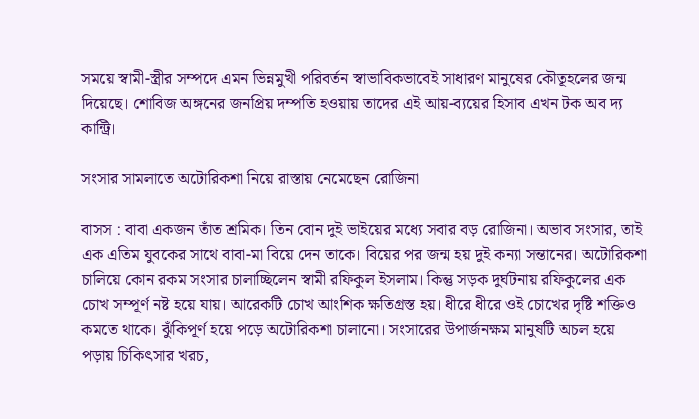সময়ে স্বামী-স্ত্রীর সম্পদে এমন ভিন্নমুখী পরিবর্তন স্বাভাবিকভাবেই সাধারণ মানুষের কৌতূহলের জন্ম দিয়েছে। শোবিজ অঙ্গনের জনপ্রিয় দম্পতি হওয়ায় তাদের এই আয়-ব্যয়ের হিসাব এখন টক অব দ্য কান্ট্রি।

সংসার সামলাতে অটোরিকশা নিয়ে রাস্তায় নেমেছেন রোজিনা

বাসস : বাবা একজন তাঁত শ্রমিক। তিন বোন দুই ভাইয়ের মধ্যে সবার বড় রোজিনা। অভাব সংসার, তাই এক এতিম যুবকের সাথে বাবা-মা বিয়ে দেন তাকে। বিয়ের পর জন্ম হয় দুই কন্যা সন্তানের। অটোরিকশা চালিয়ে কোন রকম সংসার চালাচ্ছিলেন স্বামী রফিকুল ইসলাম। কিন্তু সড়ক দুর্ঘটনায় রফিকুলের এক চোখ সম্পূর্ণ নষ্ট হয়ে যায়। আরেকটি চোখ আংশিক ক্ষতিগ্রস্ত হয়। ধীরে ধীরে ওই চোখের দৃষ্টি শক্তিও কমতে থাকে। ঝুঁকিপূর্ণ হয়ে পড়ে অটোরিকশা চালানো। সংসারের উপার্জনক্ষম মানুষটি অচল হয়ে পড়ায় চিকিৎসার খরচ,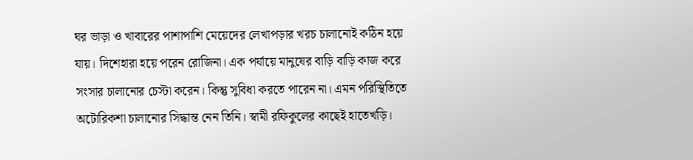ঘর ভাড়া ও খাবারের পাশাপাশি মেয়েদের লেখাপড়ার খরচ চালানোই কঠিন হয়ে যায়। দিশেহারা হয়ে পরেন রোজিনা। এক পর্যায়ে মানুষের বাড়ি বাড়ি কাজ করে সংসার চালানোর চেস্টা করেন। কিন্তু সুবিধা করতে পারেন না। এমন পরিস্থিতিতে অটোরিকশা চালানোর সিদ্ধান্ত নেন তিনি। স্বামী রফিকুলের কাছেই হাতেখড়ি।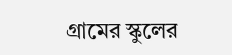গ্রামের স্কুলের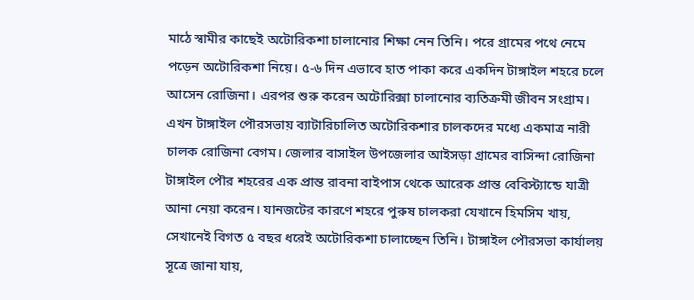মাঠে স্বামীর কাছেই অটোরিকশা চালানোর শিক্ষা নেন তিনি। পরে গ্রামের পথে নেমে পড়েন অটোরিকশা নিয়ে। ৫-৬ দিন এভাবে হাত পাকা করে একদিন টাঙ্গাইল শহরে চলে আসেন রোজিনা। এরপর শুরু করেন অটোরিক্সা চালানোর ব্যতিক্রমী জীবন সংগ্রাম। এখন টাঙ্গাইল পৌরসভায় ব্যাটারিচালিত অটোরিকশার চালকদের মধ্যে একমাত্র নারী চালক রোজিনা বেগম। জেলার বাসাইল উপজেলার আইসড়া গ্রামের বাসিন্দা রোজিনা টাঙ্গাইল পৌর শহরের এক প্রান্ত রাবনা বাইপাস থেকে আরেক প্রান্ত বেবিস্ট্যান্ডে যাত্রী আনা নেয়া করেন। যানজটের কারণে শহরে পুরুষ চালকরা যেখানে হিমসিম খায়, সেখানেই বিগত ৫ বছর ধরেই অটোরিকশা চালাচ্ছেন তিনি। টাঙ্গাইল পৌরসভা কার্যালয় সূত্রে জানা যায়,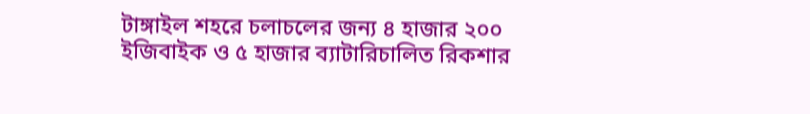টাঙ্গাইল শহরে চলাচলের জন্য ৪ হাজার ২০০ ইজিবাইক ও ৫ হাজার ব্যাটারিচালিত রিকশার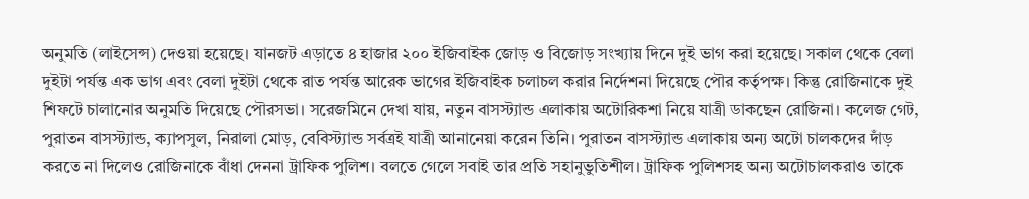অনুমতি (লাইসেন্স) দেওয়া হয়েছে। যানজট এড়াতে ৪ হাজার ২০০ ইজিবাইক জোড় ও বিজোড় সংখ্যায় দিনে দুই ভাগ করা হয়েছে। সকাল থেকে বেলা দুইটা পর্যন্ত এক ভাগ এবং বেলা দুইটা থেকে রাত পর্যন্ত আরেক ভাগের ইজিবাইক চলাচল করার নির্দেশনা দিয়েছে পৌর কর্তৃপক্ষ। কিন্তু রোজিনাকে দুই শিফটে চালানোর অনুমতি দিয়েছে পৌরসভা। সরেজমিনে দেখা যায়, নতুন বাসস্ট্যান্ড এলাকায় অটোরিকশা নিয়ে যাত্রী ডাকছেন রোজিনা। কলেজ গেট, পুরাতন বাসস্ট্যান্ড, ক্যাপসুল, নিরালা মোড়, বেবিস্ট্যান্ড সর্বত্রই যাত্রী আনানেয়া করেন তিনি। পুরাতন বাসস্ট্যান্ড এলাকায় অন্য অটো চালকদের দাঁড় করতে না দিলেও রোজিনাকে বাঁধা দেননা ট্রাফিক পুলিশ। বলতে গেলে সবাই তার প্রতি সহানুভুতিশীল। ট্রাফিক পুলিশসহ অন্য অটোচালকরাও তাকে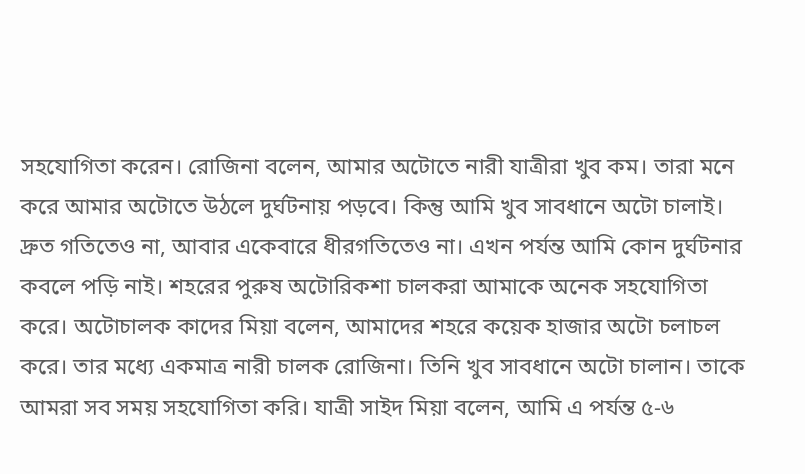সহযোগিতা করেন। রোজিনা বলেন, আমার অটোতে নারী যাত্রীরা খুব কম। তারা মনে করে আমার অটোতে উঠলে দুর্ঘটনায় পড়বে। কিন্তু আমি খুব সাবধানে অটো চালাই। দ্রুত গতিতেও না, আবার একেবারে ধীরগতিতেও না। এখন পর্যন্ত আমি কোন দুর্ঘটনার কবলে পড়ি নাই। শহরের পুরুষ অটোরিকশা চালকরা আমাকে অনেক সহযোগিতা করে। অটোচালক কাদের মিয়া বলেন, আমাদের শহরে কয়েক হাজার অটো চলাচল করে। তার মধ্যে একমাত্র নারী চালক রোজিনা। তিনি খুব সাবধানে অটো চালান। তাকে আমরা সব সময় সহযোগিতা করি। যাত্রী সাইদ মিয়া বলেন, আমি এ পর্যন্ত ৫-৬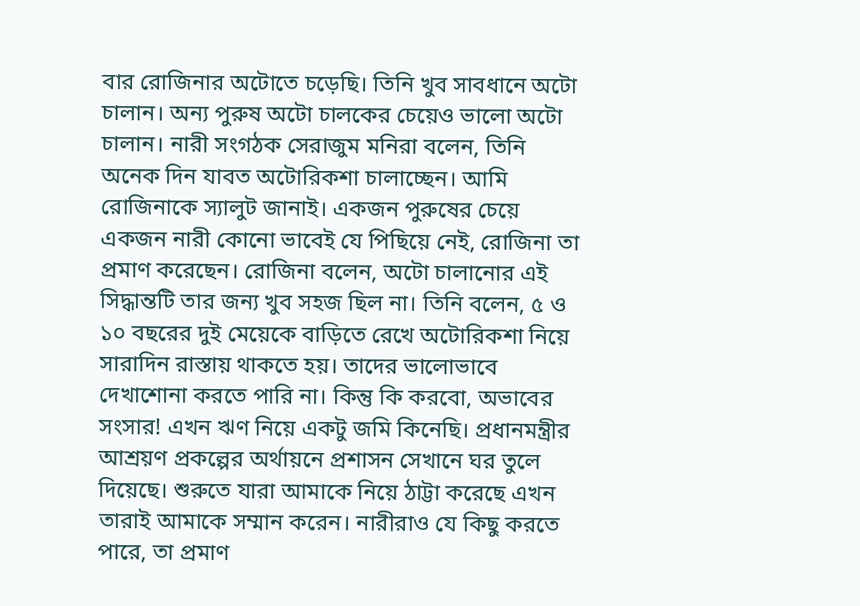বার রোজিনার অটোতে চড়েছি। তিনি খুব সাবধানে অটো চালান। অন্য পুরুষ অটো চালকের চেয়েও ভালো অটো চালান। নারী সংগঠক সেরাজুম মনিরা বলেন, তিনি অনেক দিন যাবত অটোরিকশা চালাচ্ছেন। আমি রোজিনাকে স্যালুট জানাই। একজন পুরুষের চেয়ে একজন নারী কোনো ভাবেই যে পিছিয়ে নেই, রোজিনা তা প্রমাণ করেছেন। রোজিনা বলেন, অটো চালানোর এই সিদ্ধান্তটি তার জন্য খুব সহজ ছিল না। তিনি বলেন, ৫ ও ১০ বছরের দুই মেয়েকে বাড়িতে রেখে অটোরিকশা নিয়ে সারাদিন রাস্তায় থাকতে হয়। তাদের ভালোভাবে দেখাশোনা করতে পারি না। কিন্তু কি করবো, অভাবের সংসার! এখন ঋণ নিয়ে একটু জমি কিনেছি। প্রধানমন্ত্রীর আশ্রয়ণ প্রকল্পের অর্থায়নে প্রশাসন সেখানে ঘর তুলে দিয়েছে। শুরুতে যারা আমাকে নিয়ে ঠাট্টা করেছে এখন তারাই আমাকে সম্মান করেন। নারীরাও যে কিছু করতে পারে, তা প্রমাণ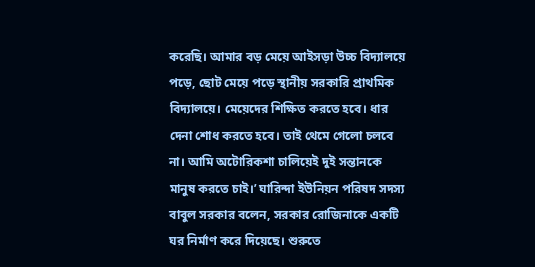করেছি। আমার বড় মেয়ে আইসড়া উচ্চ বিদ্যালয়ে পড়ে, ছোট মেয়ে পড়ে স্থানীয় সরকারি প্রাথমিক বিদ্যালয়ে। মেয়েদের শিক্ষিত করতে হবে। ধার দেনা শোধ করতে হবে। তাই থেমে গেলো চলবে না। আমি অটোরিকশা চালিয়েই দুই সন্তানকে মানুষ করতে চাই।’ ঘারিন্দা ইউনিয়ন পরিষদ সদস্য বাবুল সরকার বলেন, সরকার রোজিনাকে একটি ঘর নির্মাণ করে দিয়েছে। শুরুতে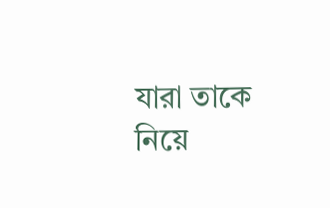যারা তাকে নিয়ে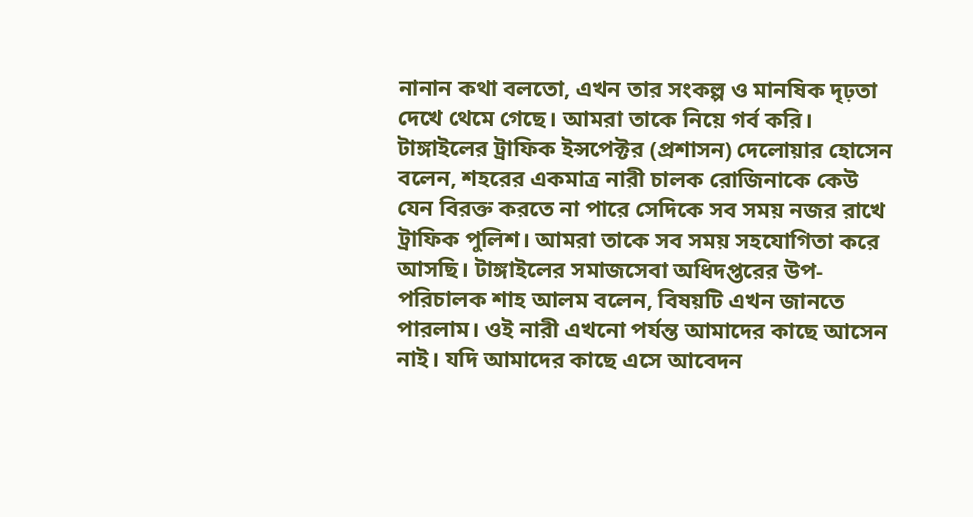নানান কথা বলতো, এখন তার সংকল্প ও মানষিক দৃঢ়তা দেখে থেমে গেছে। আমরা তাকে নিয়ে গর্ব করি। টাঙ্গাইলের ট্রাফিক ইন্সপেক্টর (প্রশাসন) দেলোয়ার হোসেন বলেন, শহরের একমাত্র নারী চালক রোজিনাকে কেউ যেন বিরক্ত করতে না পারে সেদিকে সব সময় নজর রাখে ট্রাফিক পুলিশ। আমরা তাকে সব সময় সহযোগিতা করে আসছি। টাঙ্গাইলের সমাজসেবা অধিদপ্তরের উপ-পরিচালক শাহ আলম বলেন, বিষয়টি এখন জানতে পারলাম। ওই নারী এখনো পর্যন্ত আমাদের কাছে আসেন নাই। যদি আমাদের কাছে এসে আবেদন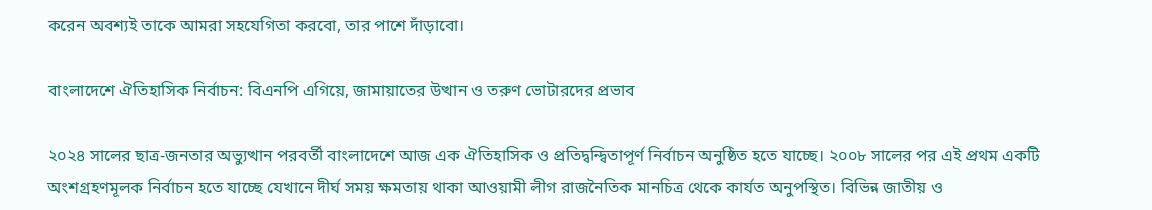করেন অবশ্যই তাকে আমরা সহযেগিতা করবো, তার পাশে দাঁড়াবো।

বাংলাদেশে ঐতিহাসিক নির্বাচন: বিএনপি এগিয়ে, জামায়াতের উত্থান ও তরুণ ভোটারদের প্রভাব

২০২৪ সালের ছাত্র-জনতার অভ্যুত্থান পরবর্তী বাংলাদেশে আজ এক ঐতিহাসিক ও প্রতিদ্বন্দ্বিতাপূর্ণ নির্বাচন অনুষ্ঠিত হতে যাচ্ছে। ২০০৮ সালের পর এই প্রথম একটি অংশগ্রহণমূলক নির্বাচন হতে যাচ্ছে যেখানে দীর্ঘ সময় ক্ষমতায় থাকা আওয়ামী লীগ রাজনৈতিক মানচিত্র থেকে কার্যত অনুপস্থিত। বিভিন্ন জাতীয় ও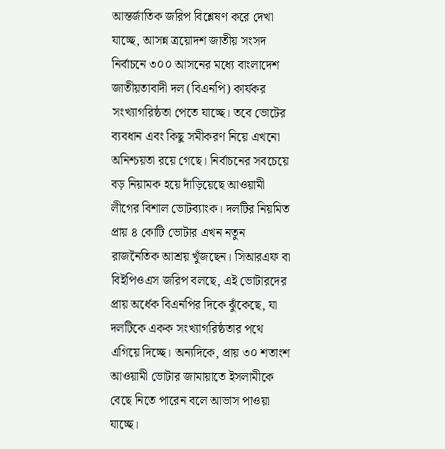আন্তর্জাতিক জরিপ বিশ্লেষণ করে দেখা যাচ্ছে, আসন্ন ত্রয়োদশ জাতীয় সংসদ নির্বাচনে ৩০০ আসনের মধ্যে বাংলাদেশ জাতীয়তাবাদী দল (বিএনপি) কার্যকর সংখ্যাগরিষ্ঠতা পেতে যাচ্ছে। তবে ভোটের ব্যবধান এবং কিছু সমীকরণ নিয়ে এখনো অনিশ্চয়তা রয়ে গেছে। নির্বাচনের সবচেয়ে বড় নিয়ামক হয়ে দাঁড়িয়েছে আওয়ামী লীগের বিশাল ভোটব্যাংক। দলটির নিয়মিত প্রায় ৪ কোটি ভোটার এখন নতুন রাজনৈতিক আশ্রয় খুঁজছেন। সিআরএফ বা বিইপিওএস জরিপ বলছে, এই ভোটারদের প্রায় অর্ধেক বিএনপির দিকে ঝুঁকেছে, যা দলটিকে একক সংখ্যাগরিষ্ঠতার পথে এগিয়ে দিচ্ছে। অন্যদিকে, প্রায় ৩০ শতাংশ আওয়ামী ভোটার জামায়াতে ইসলামীকে বেছে নিতে পারেন বলে আভাস পাওয়া যাচ্ছে।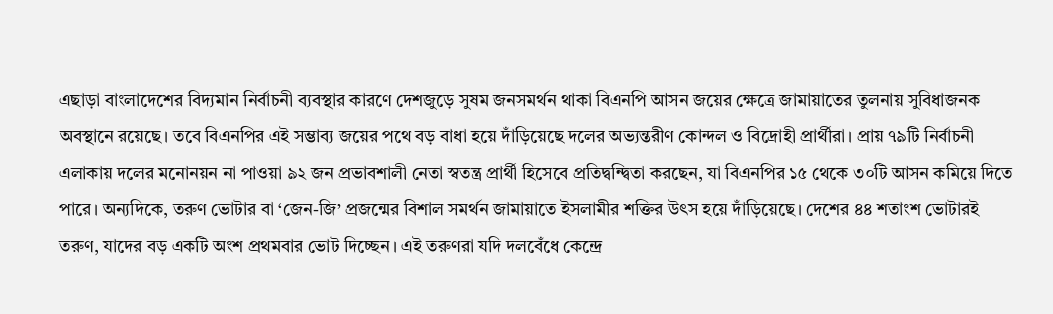এছাড়া বাংলাদেশের বিদ্যমান নির্বাচনী ব্যবস্থার কারণে দেশজুড়ে সুষম জনসমর্থন থাকা বিএনপি আসন জয়ের ক্ষেত্রে জামায়াতের তুলনায় সুবিধাজনক অবস্থানে রয়েছে। তবে বিএনপির এই সম্ভাব্য জয়ের পথে বড় বাধা হয়ে দাঁড়িয়েছে দলের অভ্যন্তরীণ কোন্দল ও বিদ্রোহী প্রার্থীরা। প্রায় ৭৯টি নির্বাচনী এলাকায় দলের মনোনয়ন না পাওয়া ৯২ জন প্রভাবশালী নেতা স্বতন্ত্র প্রার্থী হিসেবে প্রতিদ্বন্দ্বিতা করছেন, যা বিএনপির ১৫ থেকে ৩০টি আসন কমিয়ে দিতে পারে। অন্যদিকে, তরুণ ভোটার বা ‘জেন-জি’ প্রজন্মের বিশাল সমর্থন জামায়াতে ইসলামীর শক্তির উৎস হয়ে দাঁড়িয়েছে। দেশের ৪৪ শতাংশ ভোটারই তরুণ, যাদের বড় একটি অংশ প্রথমবার ভোট দিচ্ছেন। এই তরুণরা যদি দলবেঁধে কেন্দ্রে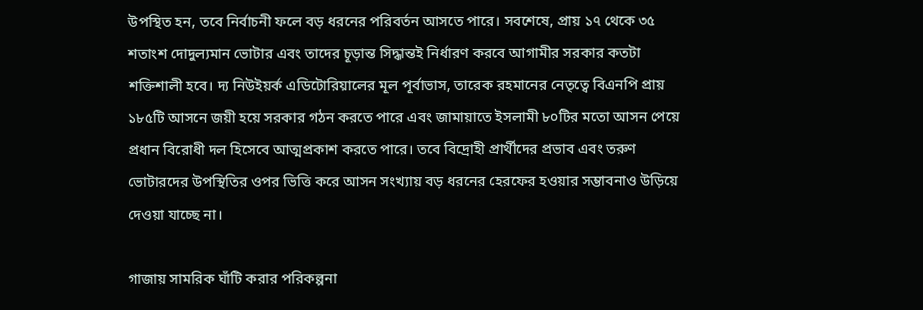উপস্থিত হন, তবে নির্বাচনী ফলে বড় ধরনের পরিবর্তন আসতে পারে। সবশেষে, প্রায় ১৭ থেকে ৩৫ শতাংশ দোদুল্যমান ভোটার এবং তাদের চূড়ান্ত সিদ্ধান্তই নির্ধারণ করবে আগামীর সরকার কতটা শক্তিশালী হবে। দ্য নিউইয়র্ক এডিটোরিয়ালের মূল পূর্বাভাস, তারেক রহমানের নেতৃত্বে বিএনপি প্রায় ১৮৫টি আসনে জয়ী হয়ে সরকার গঠন করতে পারে এবং জামায়াতে ইসলামী ৮০টির মতো আসন পেয়ে প্রধান বিরোধী দল হিসেবে আত্মপ্রকাশ করতে পারে। তবে বিদ্রোহী প্রার্থীদের প্রভাব এবং তরুণ ভোটারদের উপস্থিতির ওপর ভিত্তি করে আসন সংখ্যায় বড় ধরনের হেরফের হওয়ার সম্ভাবনাও উড়িয়ে দেওয়া যাচ্ছে না।

গাজায় সামরিক ঘাঁটি করার পরিকল্পনা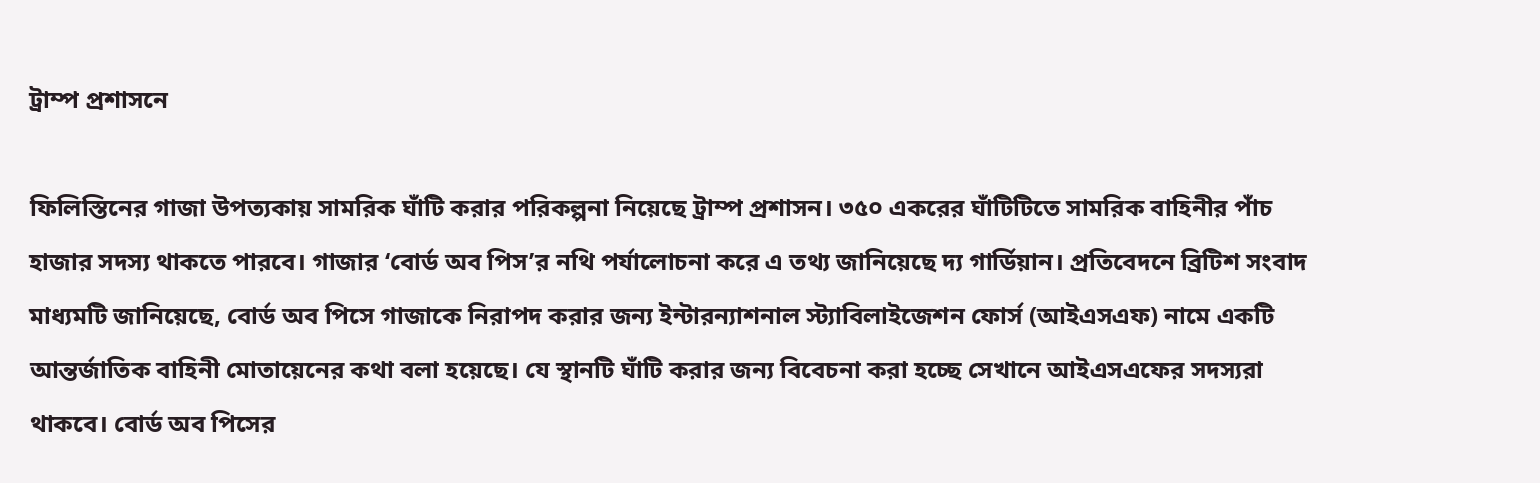ট্রাম্প প্রশাসনে

ফিলিস্তিনের গাজা উপত্যকায় সামরিক ঘাঁটি করার পরিকল্পনা নিয়েছে ট্রাম্প প্রশাসন। ৩৫০ একরের ঘাঁটিটিতে সামরিক বাহিনীর পাঁচ হাজার সদস্য থাকতে পারবে। গাজার ‘বোর্ড অব পিস’র নথি পর্যালোচনা করে এ তথ্য জানিয়েছে দ্য গার্ডিয়ান। প্রতিবেদনে ব্রিটিশ সংবাদ মাধ্যমটি জানিয়েছে, বোর্ড অব পিসে গাজাকে নিরাপদ করার জন্য ইন্টারন্যাশনাল স্ট্যাবিলাইজেশন ফোর্স (আইএসএফ) নামে একটি আন্তর্জাতিক বাহিনী মোতায়েনের কথা বলা হয়েছে। যে স্থানটি ঘাঁটি করার জন্য বিবেচনা করা হচ্ছে সেখানে আইএসএফের সদস্যরা থাকবে। বোর্ড অব পিসের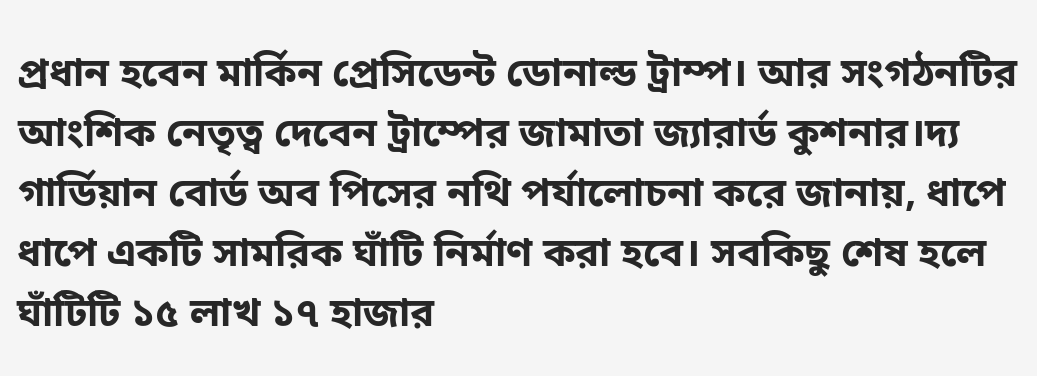প্রধান হবেন মার্কিন প্রেসিডেন্ট ডোনাল্ড ট্রাম্প। আর সংগঠনটির আংশিক নেতৃত্ব দেবেন ট্রাম্পের জামাতা জ্যারার্ড কুশনার।দ্য গার্ডিয়ান বোর্ড অব পিসের নথি পর্যালোচনা করে জানায়, ধাপে ধাপে একটি সামরিক ঘাঁটি নির্মাণ করা হবে। সবকিছু শেষ হলে ঘাঁটিটি ১৫ লাখ ১৭ হাজার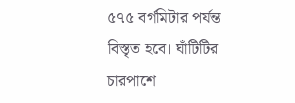৫৭৫ বর্গমিটার পর্যন্ত বিস্তৃত হবে। ঘাঁটিটির চারপাশে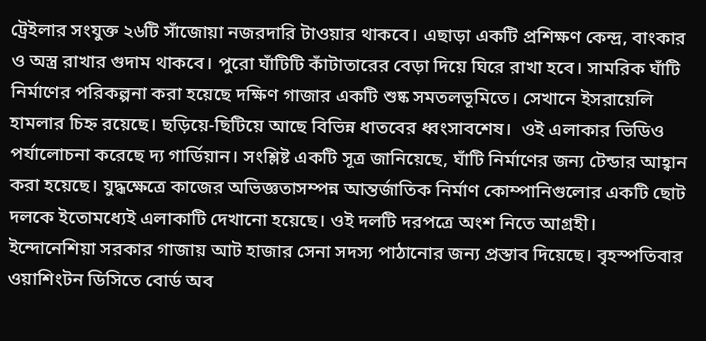ট্রেইলার সংযুক্ত ২৬টি সাঁজোয়া নজরদারি টাওয়ার থাকবে। এছাড়া একটি প্রশিক্ষণ কেন্দ্র, বাংকার ও অস্ত্র রাখার গুদাম থাকবে। পুরো ঘাঁটিটি কাঁটাতারের বেড়া দিয়ে ঘিরে রাখা হবে। সামরিক ঘাঁটি নির্মাণের পরিকল্পনা করা হয়েছে দক্ষিণ গাজার একটি শুষ্ক সমতলভূমিতে। সেখানে ইসরায়েলি হামলার চিহ্ন রয়েছে। ছড়িয়ে-ছিটিয়ে আছে বিভিন্ন ধাতবের ধ্বংসাবশেষ।  ওই এলাকার ভিডিও পর্যালোচনা করেছে দ্য গার্ডিয়ান। সংশ্লিষ্ট একটি সূত্র জানিয়েছে, ঘাঁটি নির্মাণের জন্য টেন্ডার আহ্বান করা হয়েছে। যুদ্ধক্ষেত্রে কাজের অভিজ্ঞতাসম্পন্ন আন্তর্জাতিক নির্মাণ কোম্পানিগুলোর একটি ছোট দলকে ইতোমধ্যেই এলাকাটি দেখানো হয়েছে। ওই দলটি দরপত্রে অংশ নিতে আগ্রহী।    ইন্দোনেশিয়া সরকার গাজায় আট হাজার সেনা সদস্য পাঠানোর জন্য প্রস্তাব দিয়েছে। বৃহস্পতিবার ওয়াশিংটন ডিসিতে বোর্ড অব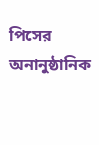পিসের অনানুষ্ঠানিক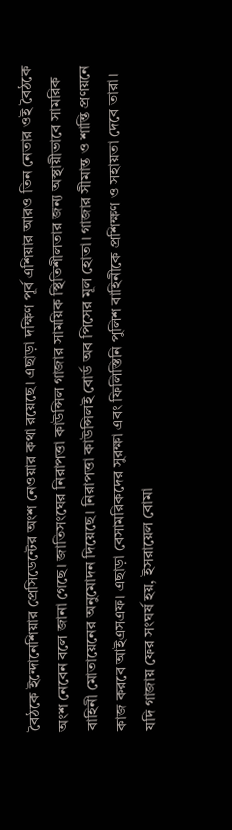বৈঠকে ইন্দোনেশিয়ার প্রেসিডেন্টের অংশ নেওয়ার কথা রয়েছে। এছাড়া দক্ষিণ পূর্ব এশিয়ার আরও তিন নেতার ওই বৈঠকে অংশ নেবেন বলে জানা গেছে। জাতিসংঘের নিরাপত্তা কাউন্সিল গাজার সাময়িক স্থিতিশীলতার জন্য অস্থায়ীভাবে সামরিক বাহিনী মোতায়েনের অনুমোদন দিয়েছে। নিরাপত্তা কাউন্সিলই বোর্ড অব পিসের মূল হোতা। গাজার সীমান্ত ও শান্তি প্রণয়নে কাজ করবে আইএসএফ। এছাড়া বেসামরিকদের সুরক্ষা এবং ফিলিস্তিনি পুলিশ বাহিনীকে প্রশিক্ষণ ও সহায়তা দেবে তারা। যদি গাজায় ফের সংঘর্ষ হয়, ইসরায়েল বোমা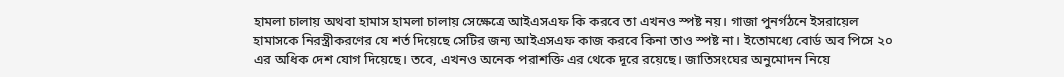হামলা চালায় অথবা হামাস হামলা চালায় সেক্ষেত্রে আইএসএফ কি করবে তা এখনও স্পষ্ট নয়। গাজা পুনর্গঠনে ইসরায়েল হামাসকে নিরস্ত্রীকরণের যে শর্ত দিয়েছে সেটির জন্য আইএসএফ কাজ করবে কিনা তাও স্পষ্ট না। ইতোমধ্যে বোর্ড অব পিসে ২০ এর অধিক দেশ যোগ দিয়েছে। তবে, এখনও অনেক পরাশক্তি এর থেকে দূরে রয়েছে। জাতিসংঘের অনুমোদন নিয়ে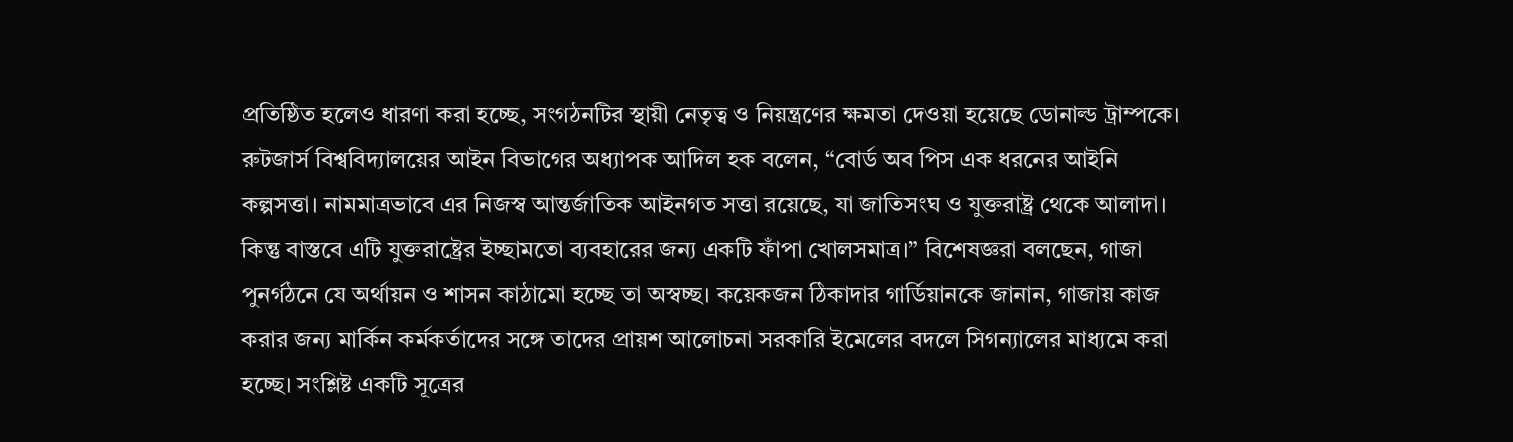প্রতিষ্ঠিত হলেও ধারণা করা হচ্ছে, সংগঠনটির স্থায়ী নেতৃত্ব ও নিয়ন্ত্রণের ক্ষমতা দেওয়া হয়েছে ডোনাল্ড ট্রাম্পকে। রুটজার্স বিশ্ববিদ্যালয়ের আইন বিভাগের অধ্যাপক আদিল হক বলেন, “বোর্ড অব পিস এক ধরনের আইনি কল্পসত্তা। নামমাত্রভাবে এর নিজস্ব আন্তর্জাতিক আইনগত সত্তা রয়েছে, যা জাতিসংঘ ও যুক্তরাষ্ট্র থেকে আলাদা। কিন্তু বাস্তবে এটি যুক্তরাষ্ট্রের ইচ্ছামতো ব্যবহারের জন্য একটি ফাঁপা খোলসমাত্র।” বিশেষজ্ঞরা বলছেন, গাজা পুনর্গঠনে যে অর্থায়ন ও শাসন কাঠামো হচ্ছে তা অস্বচ্ছ। কয়েকজন ঠিকাদার গার্ডিয়ানকে জানান, গাজায় কাজ করার জন্য মার্কিন কর্মকর্তাদের সঙ্গে তাদের প্রায়শ আলোচনা সরকারি ইমেলের বদলে সিগন্যালের মাধ্যমে করা হচ্ছে। সংশ্লিষ্ট একটি সূত্রের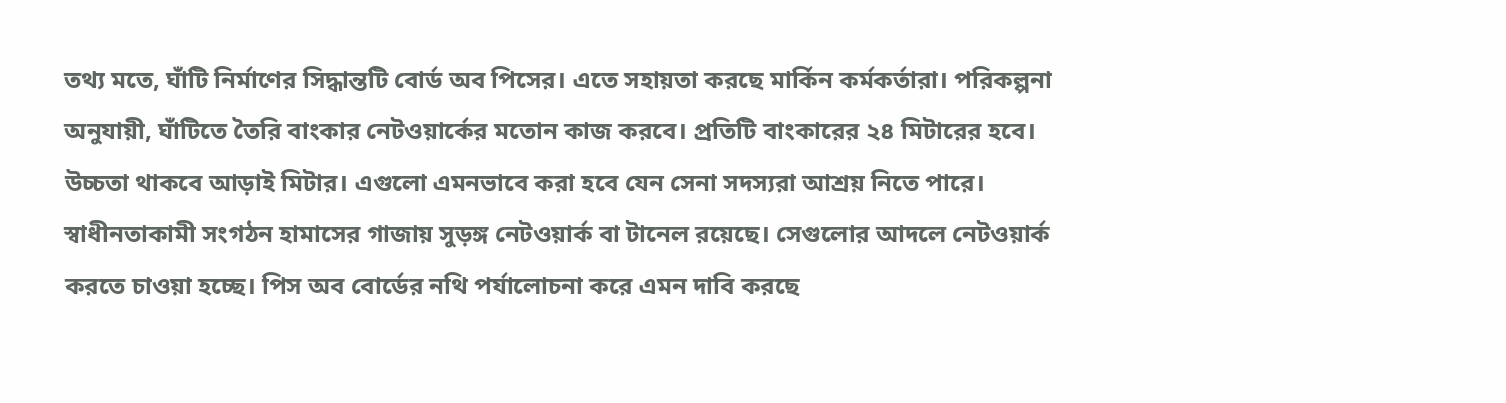তথ্য মতে, ঘাঁটি নির্মাণের সিদ্ধান্তটি বোর্ড অব পিসের। এতে সহায়তা করছে মার্কিন কর্মকর্তারা। পরিকল্পনা অনুযায়ী, ঘাঁটিতে তৈরি বাংকার নেটওয়ার্কের মতোন কাজ করবে। প্রতিটি বাংকারের ২৪ মিটারের হবে। উচ্চতা থাকবে আড়াই মিটার। এগুলো এমনভাবে করা হবে যেন সেনা সদস্যরা আশ্রয় নিতে পারে। স্বাধীনতাকামী সংগঠন হামাসের গাজায় সুড়ঙ্গ নেটওয়ার্ক বা টানেল রয়েছে। সেগুলোর আদলে নেটওয়ার্ক করতে চাওয়া হচ্ছে। পিস অব বোর্ডের নথি পর্যালোচনা করে এমন দাবি করছে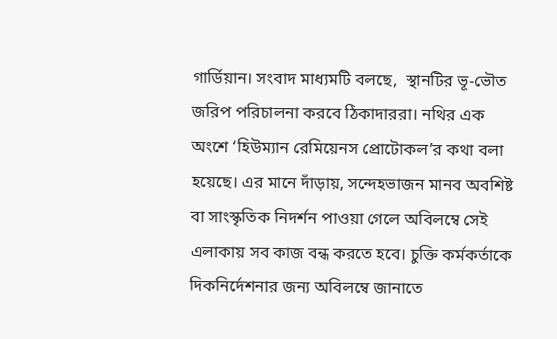গার্ডিয়ান। সংবাদ মাধ্যমটি বলছে,  স্থানটির ভূ-ভৌত জরিপ পরিচালনা করবে ঠিকাদাররা। নথির এক অংশে ‘হিউম্যান রেমিয়েনস প্রোটোকল’র কথা বলা হয়েছে। এর মানে দাঁড়ায়, সন্দেহভাজন মানব অবশিষ্ট বা সাংস্কৃতিক নিদর্শন পাওয়া গেলে অবিলম্বে সেই এলাকায় সব কাজ বন্ধ করতে হবে। চুক্তি কর্মকর্তাকে দিকনির্দেশনার জন্য অবিলম্বে জানাতে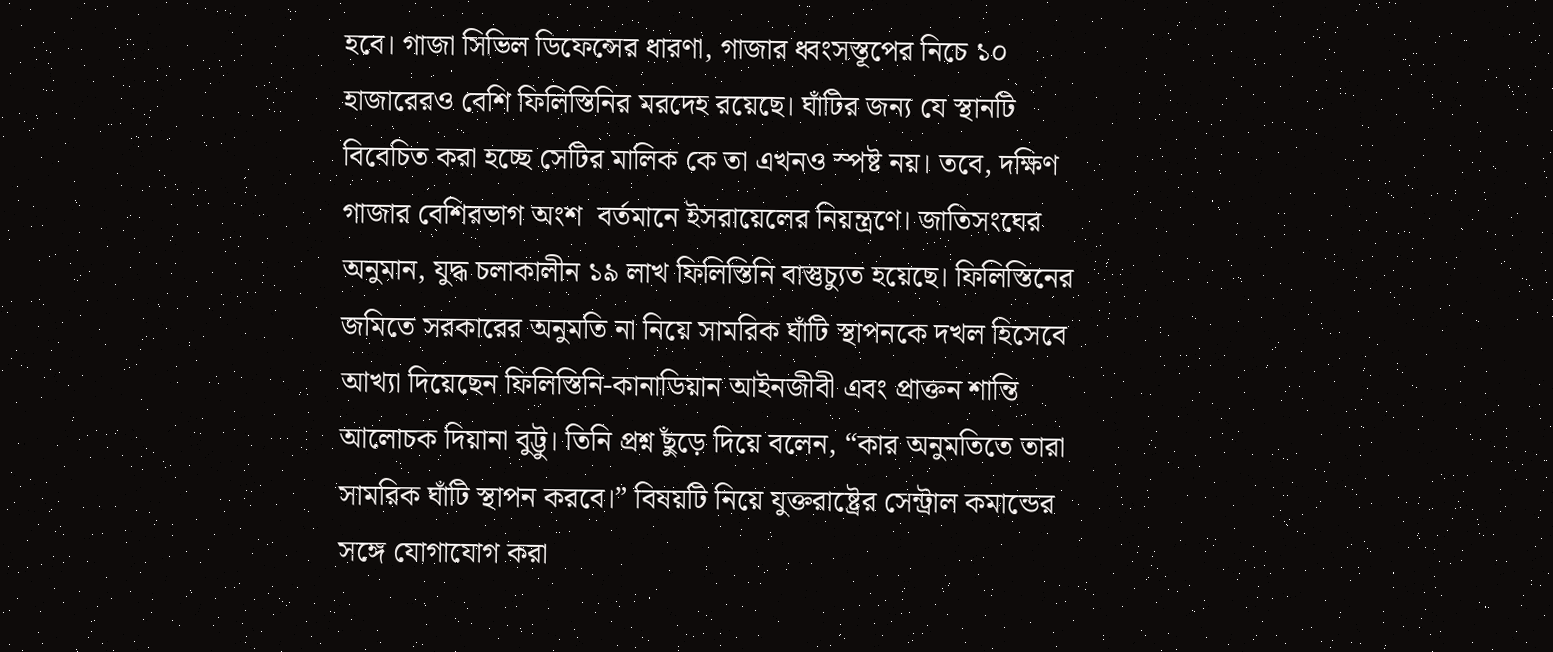হবে। গাজা সিভিল ডিফেন্সের ধারণা, গাজার ধ্বংসস্তূপের নিচে ১০ হাজারেরও বেশি ফিলিস্তিনির মরদেহ রয়েছে। ঘাঁটির জন্য যে স্থানটি বিবেচিত করা হচ্ছে সেটির মালিক কে তা এখনও স্পষ্ট নয়। তবে, দক্ষিণ গাজার বেশিরভাগ অংশ  বর্তমানে ইসরায়েলের নিয়ন্ত্রণে। জাতিসংঘের অনুমান, যুদ্ধ চলাকালীন ১৯ লাখ ফিলিস্তিনি বাস্তুচ্যুত হয়েছে। ফিলিস্তিনের জমিতে সরকারের অনুমতি না নিয়ে সামরিক ঘাঁটি স্থাপনকে দখল হিসেবে আখ্যা দিয়েছেন ফিলিস্তিনি-কানাডিয়ান আইনজীবী এবং প্রাক্তন শান্তি আলোচক দিয়ানা বুট্টু। তিনি প্রশ্ন ছুঁড়ে দিয়ে বলেন, “কার অনুমতিতে তারা সামরিক ঘাঁটি স্থাপন করবে।” বিষয়টি নিয়ে যুক্তরাষ্ট্রের সেন্ট্রাল কমান্ডের সঙ্গে যোগাযোগ করা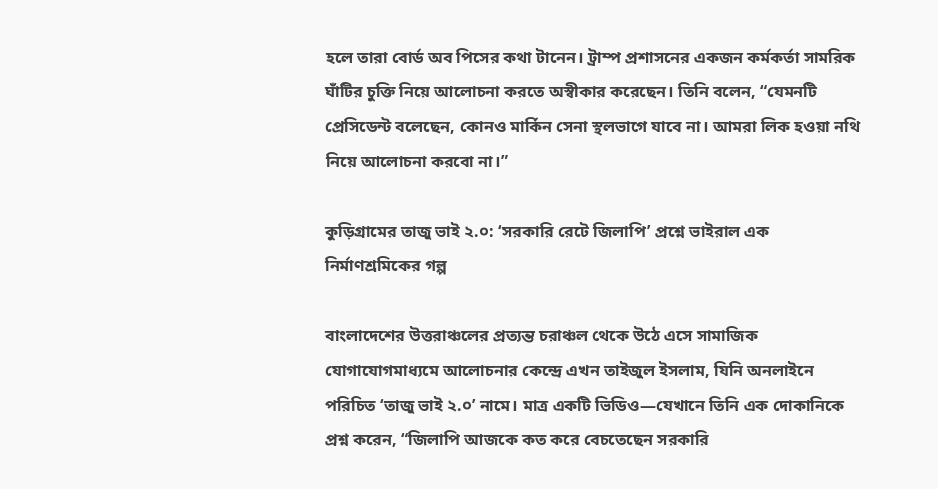হলে তারা বোর্ড অব পিসের কথা টানেন। ট্রাম্প প্রশাসনের একজন কর্মকর্তা সামরিক ঘাঁটির চুক্তি নিয়ে আলোচনা করতে অস্বীকার করেছেন। তিনি বলেন, “যেমনটি প্রেসিডেন্ট বলেছেন, কোনও মার্কিন সেনা স্থলভাগে যাবে না। আমরা লিক হওয়া নথি নিয়ে আলোচনা করবো না।”

কুড়িগ্রামের তাজু ভাই ২.০: ‘সরকারি রেটে জিলাপি’ প্রশ্নে ভাইরাল এক নির্মাণশ্রমিকের গল্প

বাংলাদেশের উত্তরাঞ্চলের প্রত্যন্ত চরাঞ্চল থেকে উঠে এসে সামাজিক যোগাযোগমাধ্যমে আলোচনার কেন্দ্রে এখন তাইজুল ইসলাম, যিনি অনলাইনে পরিচিত ‘তাজু ভাই ২.০’ নামে। মাত্র একটি ভিডিও—যেখানে তিনি এক দোকানিকে প্রশ্ন করেন, “জিলাপি আজকে কত করে বেচতেছেন সরকারি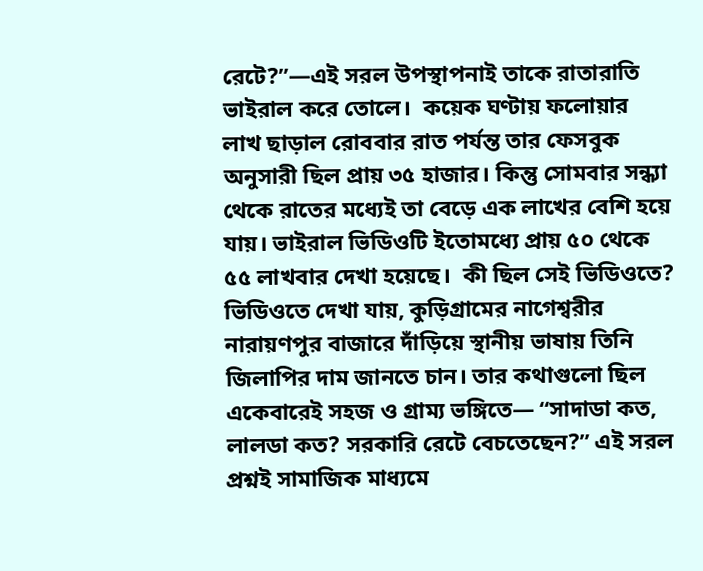রেটে?”—এই সরল উপস্থাপনাই তাকে রাতারাতি ভাইরাল করে তোলে।  কয়েক ঘণ্টায় ফলোয়ার লাখ ছাড়াল রোববার রাত পর্যন্ত তার ফেসবুক অনুসারী ছিল প্রায় ৩৫ হাজার। কিন্তু সোমবার সন্ধ্যা থেকে রাতের মধ্যেই তা বেড়ে এক লাখের বেশি হয়ে যায়। ভাইরাল ভিডিওটি ইতোমধ্যে প্রায় ৫০ থেকে ৫৫ লাখবার দেখা হয়েছে।  কী ছিল সেই ভিডিওতে? ভিডিওতে দেখা যায়, কুড়িগ্রামের নাগেশ্বরীর নারায়ণপুর বাজারে দাঁড়িয়ে স্থানীয় ভাষায় তিনি জিলাপির দাম জানতে চান। তার কথাগুলো ছিল একেবারেই সহজ ও গ্রাম্য ভঙ্গিতে— “সাদাডা কত, লালডা কত? সরকারি রেটে বেচতেছেন?” এই সরল প্রশ্নই সামাজিক মাধ্যমে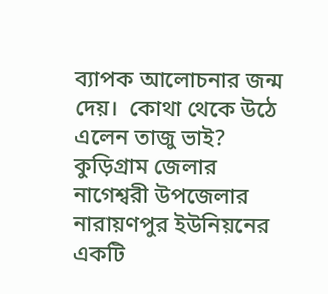ব্যাপক আলোচনার জন্ম দেয়।  কোথা থেকে উঠে এলেন তাজু ভাই? কুড়িগ্রাম জেলার নাগেশ্বরী উপজেলার নারায়ণপুর ইউনিয়নের একটি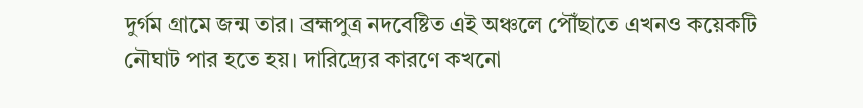দুর্গম গ্রামে জন্ম তার। ব্রহ্মপুত্র নদবেষ্টিত এই অঞ্চলে পৌঁছাতে এখনও কয়েকটি নৌঘাট পার হতে হয়। দারিদ্র্যের কারণে কখনো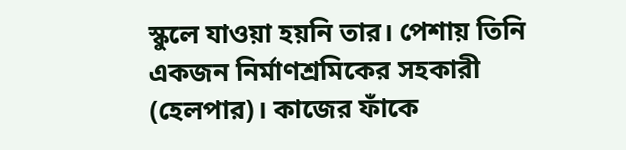স্কুলে যাওয়া হয়নি তার। পেশায় তিনি একজন নির্মাণশ্রমিকের সহকারী (হেলপার)। কাজের ফাঁকে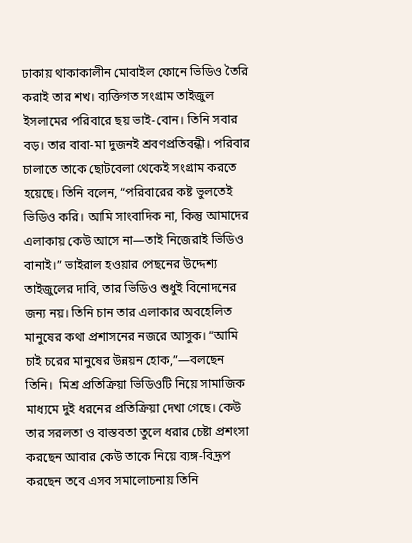ঢাকায় থাকাকালীন মোবাইল ফোনে ভিডিও তৈরি করাই তার শখ। ব্যক্তিগত সংগ্রাম তাইজুল ইসলামের পরিবারে ছয় ভাই-বোন। তিনি সবার বড়। তার বাবা-মা দুজনই শ্রবণপ্রতিবন্ধী। পরিবার চালাতে তাকে ছোটবেলা থেকেই সংগ্রাম করতে হয়েছে। তিনি বলেন, “পরিবারের কষ্ট ভুলতেই ভিডিও করি। আমি সাংবাদিক না, কিন্তু আমাদের এলাকায় কেউ আসে না—তাই নিজেরাই ভিডিও বানাই।” ভাইরাল হওয়ার পেছনের উদ্দেশ্য তাইজুলের দাবি, তার ভিডিও শুধুই বিনোদনের জন্য নয়। তিনি চান তার এলাকার অবহেলিত মানুষের কথা প্রশাসনের নজরে আসুক। “আমি চাই চরের মানুষের উন্নয়ন হোক,”—বলছেন তিনি।  মিশ্র প্রতিক্রিয়া ভিডিওটি নিয়ে সামাজিক মাধ্যমে দুই ধরনের প্রতিক্রিয়া দেখা গেছে। কেউ তার সরলতা ও বাস্তবতা তুলে ধরার চেষ্টা প্রশংসা করছেন আবার কেউ তাকে নিয়ে ব্যঙ্গ-বিদ্রূপ করছেন তবে এসব সমালোচনায় তিনি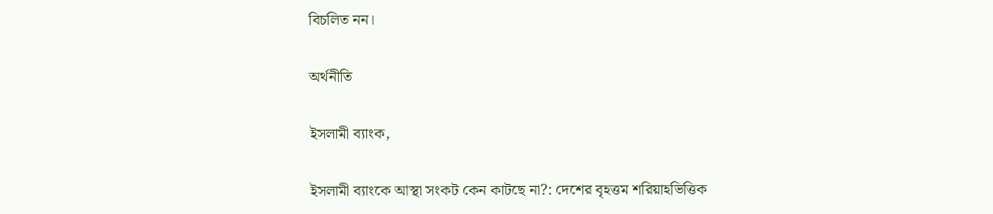বিচলিত নন।

অর্থনীতি

ইসলামী ব্যাংক,

ইসলামী ব্যাংকে আস্থা সংকট কেন কাটছে না?: দেশের বৃহত্তম শরিয়াহভিত্তিক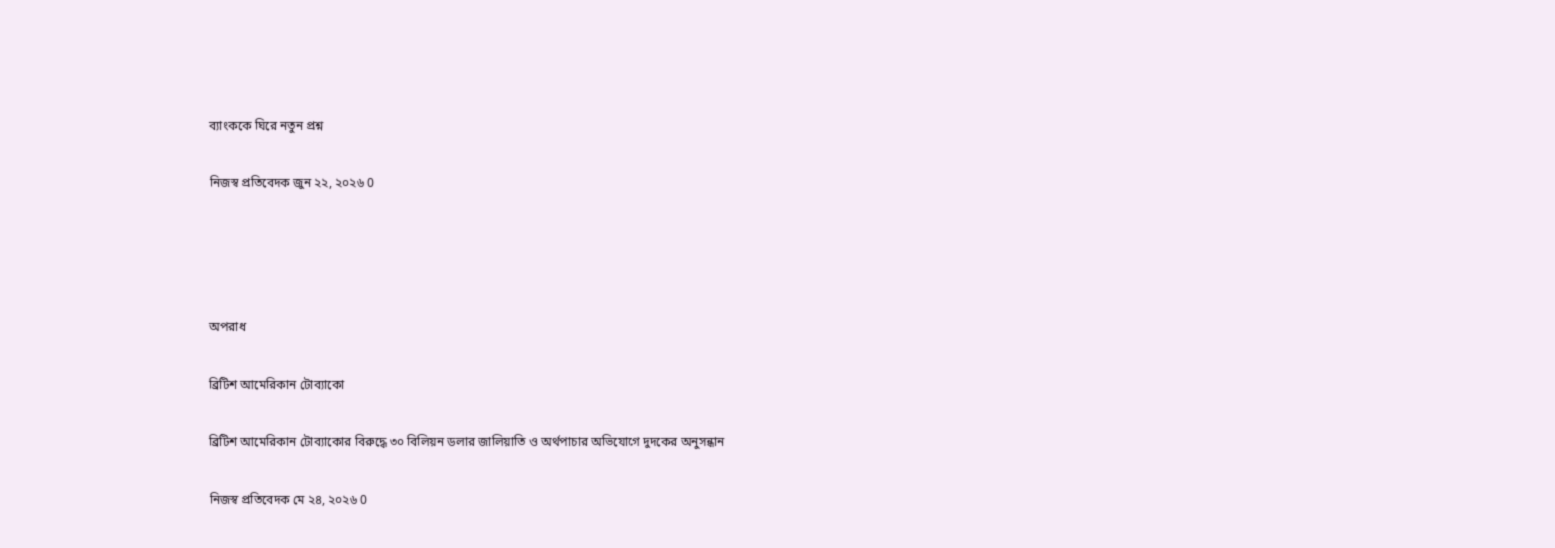ব্যাংককে ঘিরে নতুন প্রশ্ন

নিজস্ব প্রতিবেদক জুন ২২, ২০২৬ 0




অপরাধ

ব্রিটিশ আমেরিকান টোব্যাকো

ব্রিটিশ আমেরিকান টোব্যাকোর বিরুদ্ধে ৩০ বিলিয়ন ডলার জালিয়াতি ও অর্থপাচার অভিযোগে দুদকের অনুসন্ধান

নিজস্ব প্রতিবেদক মে ২৪, ২০২৬ 0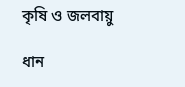কৃষি ও জলবায়ু

ধান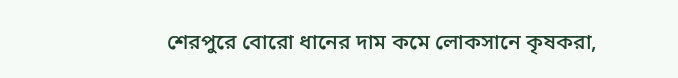শেরপুরে বোরো ধানের দাম কমে লোকসানে কৃষকরা,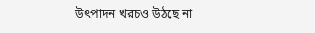উৎপাদন খরচও উঠছে না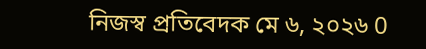নিজস্ব প্রতিবেদক মে ৬, ২০২৬ 0